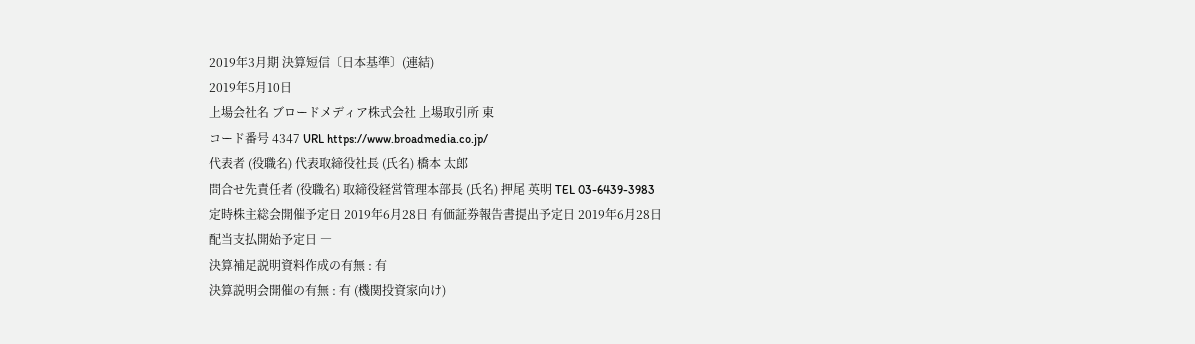2019年3月期 決算短信〔日本基準〕(連結)
2019年5月10日
上場会社名 ブロードメディア株式会社 上場取引所 東
コード番号 4347 URL https://www.broadmedia.co.jp/
代表者 (役職名) 代表取締役社長 (氏名) 橋本 太郎
問合せ先責任者 (役職名) 取締役経営管理本部長 (氏名) 押尾 英明 TEL 03-6439-3983
定時株主総会開催予定日 2019年6月28日 有価証券報告書提出予定日 2019年6月28日
配当支払開始予定日 ―
決算補足説明資料作成の有無 : 有
決算説明会開催の有無 : 有 (機関投資家向け)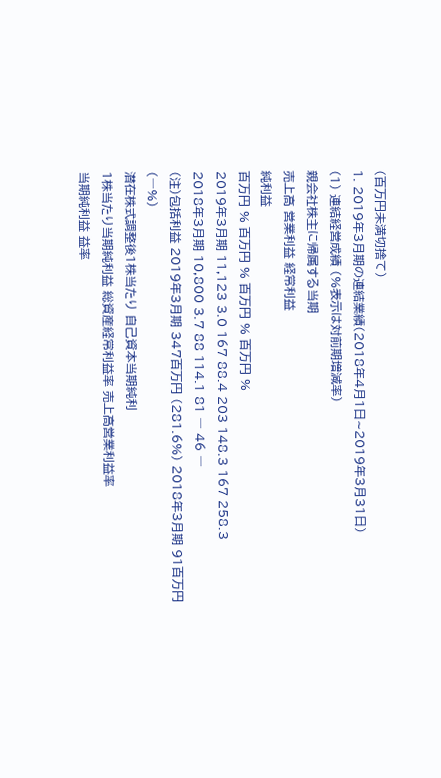(百万円未満切捨て)
1. 2019年3月期の連結業績(2018年4月1日∼2019年3月31日)
(1) 連結経営成績 (%表示は対前期増減率)
親会社株主に帰属する当期
売上高 営業利益 経常利益
純利益
百万円 % 百万円 % 百万円 % 百万円 %
2019年3月期 11,123 3.0 167 88.4 203 148.3 167 258.3
2018年3月期 10,800 3.7 88 114.1 81 ― 46 ―
(注)包括利益 2019年3月期 347百万円 (281.6%) 2018年3月期 91百万円 (―%)
潜在株式調整後1株当たり 自己資本当期純利
1株当たり当期純利益 総資産経常利益率 売上高営業利益率
当期純利益 益率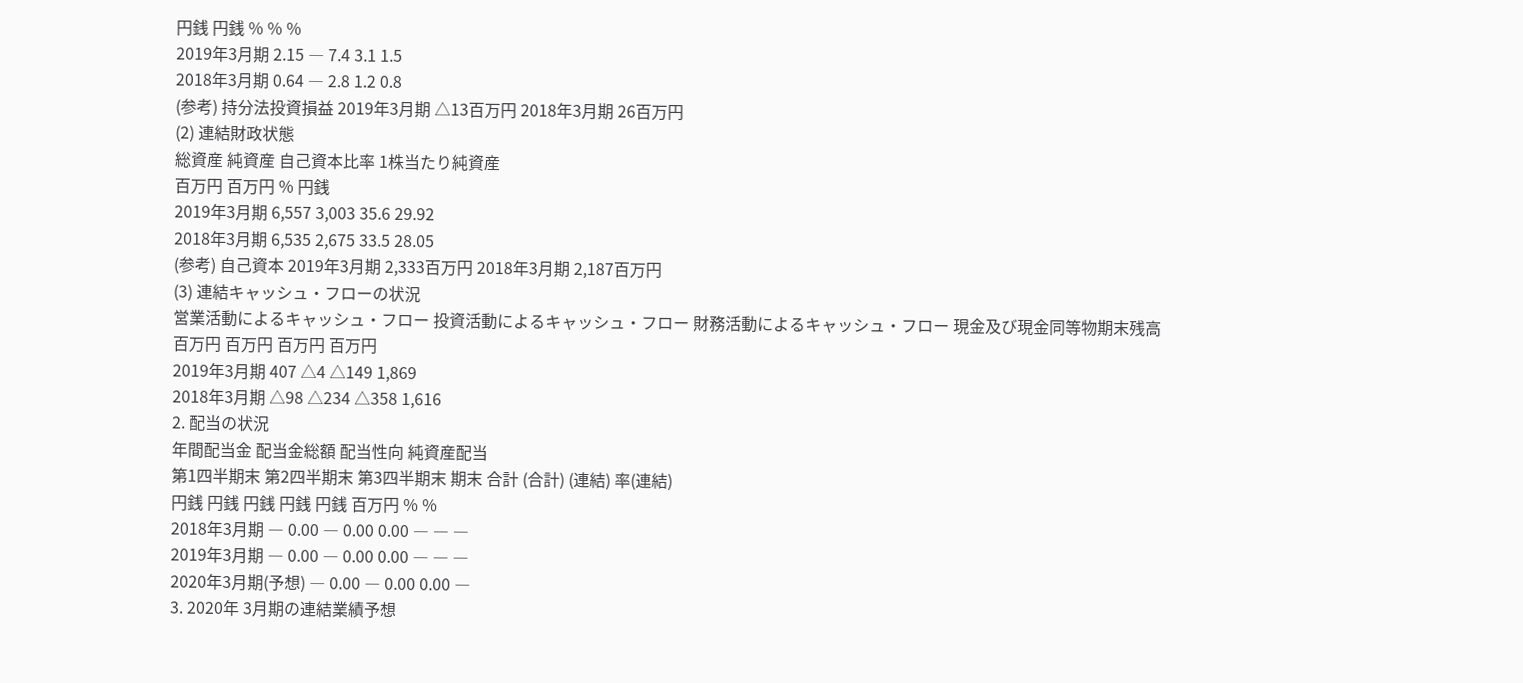円銭 円銭 % % %
2019年3月期 2.15 ― 7.4 3.1 1.5
2018年3月期 0.64 ― 2.8 1.2 0.8
(参考) 持分法投資損益 2019年3月期 △13百万円 2018年3月期 26百万円
(2) 連結財政状態
総資産 純資産 自己資本比率 1株当たり純資産
百万円 百万円 % 円銭
2019年3月期 6,557 3,003 35.6 29.92
2018年3月期 6,535 2,675 33.5 28.05
(参考) 自己資本 2019年3月期 2,333百万円 2018年3月期 2,187百万円
(3) 連結キャッシュ・フローの状況
営業活動によるキャッシュ・フロー 投資活動によるキャッシュ・フロー 財務活動によるキャッシュ・フロー 現金及び現金同等物期末残高
百万円 百万円 百万円 百万円
2019年3月期 407 △4 △149 1,869
2018年3月期 △98 △234 △358 1,616
2. 配当の状況
年間配当金 配当金総額 配当性向 純資産配当
第1四半期末 第2四半期末 第3四半期末 期末 合計 (合計) (連結) 率(連結)
円銭 円銭 円銭 円銭 円銭 百万円 % %
2018年3月期 ― 0.00 ― 0.00 0.00 ― ― ―
2019年3月期 ― 0.00 ― 0.00 0.00 ― ― ―
2020年3月期(予想) ― 0.00 ― 0.00 0.00 ―
3. 2020年 3月期の連結業績予想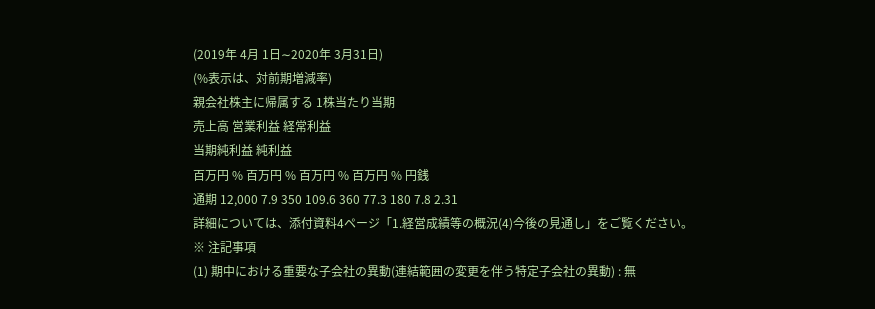(2019年 4月 1日∼2020年 3月31日)
(%表示は、対前期増減率)
親会社株主に帰属する 1株当たり当期
売上高 営業利益 経常利益
当期純利益 純利益
百万円 % 百万円 % 百万円 % 百万円 % 円銭
通期 12,000 7.9 350 109.6 360 77.3 180 7.8 2.31
詳細については、添付資料4ページ「1.経営成績等の概況(4)今後の見通し」をご覧ください。
※ 注記事項
(1) 期中における重要な子会社の異動(連結範囲の変更を伴う特定子会社の異動) : 無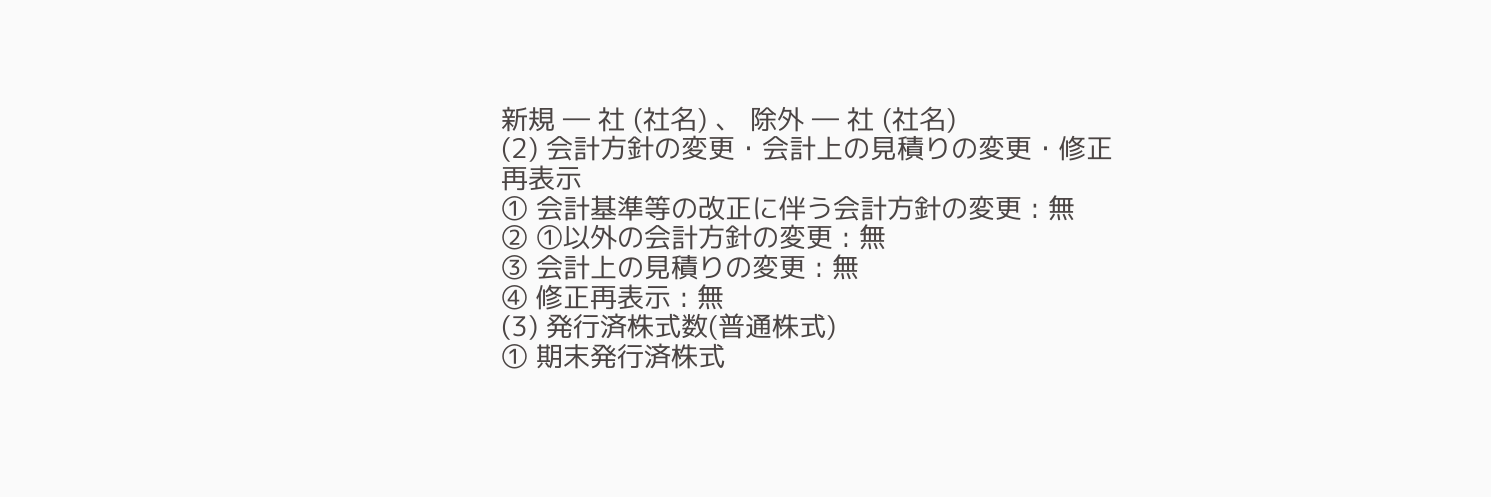新規 ― 社 (社名) 、 除外 ― 社 (社名)
(2) 会計方針の変更・会計上の見積りの変更・修正再表示
① 会計基準等の改正に伴う会計方針の変更 : 無
② ①以外の会計方針の変更 : 無
③ 会計上の見積りの変更 : 無
④ 修正再表示 : 無
(3) 発行済株式数(普通株式)
① 期末発行済株式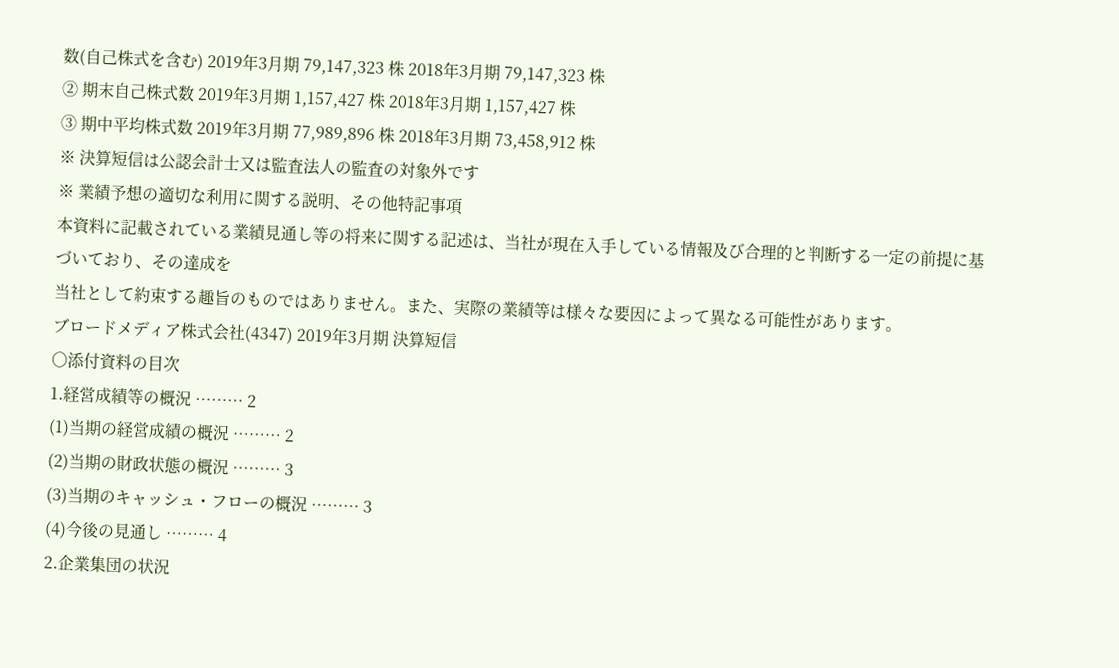数(自己株式を含む) 2019年3月期 79,147,323 株 2018年3月期 79,147,323 株
② 期末自己株式数 2019年3月期 1,157,427 株 2018年3月期 1,157,427 株
③ 期中平均株式数 2019年3月期 77,989,896 株 2018年3月期 73,458,912 株
※ 決算短信は公認会計士又は監査法人の監査の対象外です
※ 業績予想の適切な利用に関する説明、その他特記事項
本資料に記載されている業績見通し等の将来に関する記述は、当社が現在入手している情報及び合理的と判断する一定の前提に基づいており、その達成を
当社として約束する趣旨のものではありません。また、実際の業績等は様々な要因によって異なる可能性があります。
ブロードメディア株式会社(4347) 2019年3月期 決算短信
○添付資料の目次
1.経営成績等の概況 ……… 2
(1)当期の経営成績の概況 ……… 2
(2)当期の財政状態の概況 ……… 3
(3)当期のキャッシュ・フローの概況 ……… 3
(4)今後の見通し ……… 4
2.企業集団の状況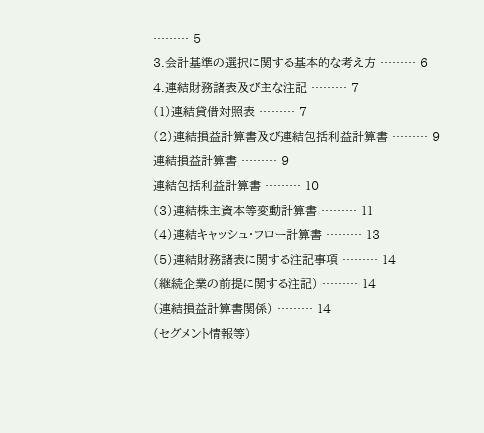……… 5
3.会計基準の選択に関する基本的な考え方 ……… 6
4.連結財務諸表及び主な注記 ……… 7
(1)連結貸借対照表 ……… 7
(2)連結損益計算書及び連結包括利益計算書 ……… 9
連結損益計算書 ……… 9
連結包括利益計算書 ……… 10
(3)連結株主資本等変動計算書 ……… 11
(4)連結キャッシュ・フロー計算書 ……… 13
(5)連結財務諸表に関する注記事項 ……… 14
(継続企業の前提に関する注記) ……… 14
(連結損益計算書関係) ……… 14
(セグメント情報等)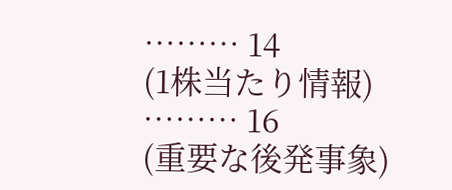……… 14
(1株当たり情報) ……… 16
(重要な後発事象)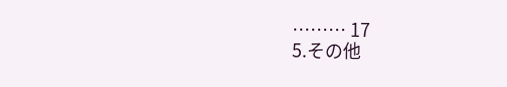……… 17
5.その他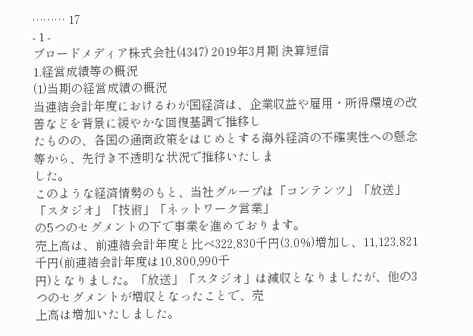……… 17
- 1 -
ブロードメディア株式会社(4347) 2019年3月期 決算短信
1.経営成績等の概況
(1)当期の経営成績の概況
当連結会計年度におけるわが国経済は、企業収益や雇用・所得環境の改善などを背景に緩やかな回復基調で推移し
たものの、各国の通商政策をはじめとする海外経済の不確実性への懸念等から、先行き不透明な状況で推移いたしま
した。
このような経済情勢のもと、当社グループは「コンテンツ」「放送」「スタジオ」「技術」「ネットワーク営業」
の5つのセグメントの下で事業を進めております。
売上高は、前連結会計年度と比べ322,830千円(3.0%)増加し、11,123,821千円(前連結会計年度は10,800,990千
円)となりました。「放送」「スタジオ」は減収となりましたが、他の3つのセグメントが増収となったことで、売
上高は増加いたしました。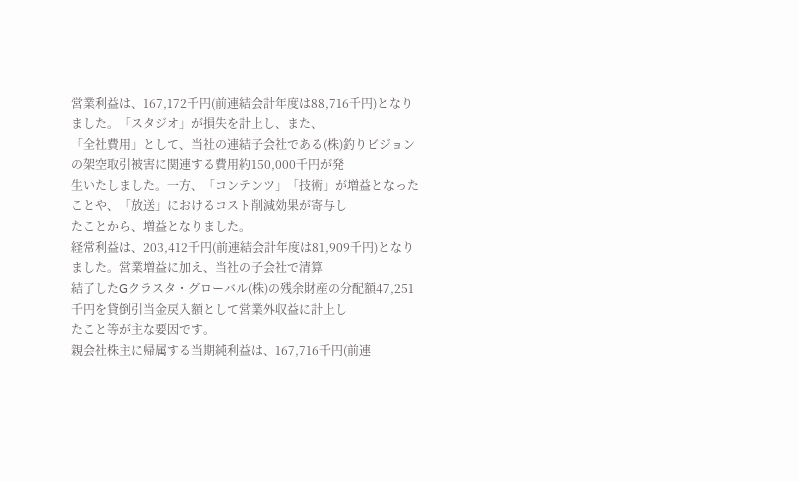営業利益は、167,172千円(前連結会計年度は88,716千円)となりました。「スタジオ」が損失を計上し、また、
「全社費用」として、当社の連結子会社である(株)釣りビジョンの架空取引被害に関連する費用約150,000千円が発
生いたしました。一方、「コンテンツ」「技術」が増益となったことや、「放送」におけるコスト削減効果が寄与し
たことから、増益となりました。
経常利益は、203,412千円(前連結会計年度は81,909千円)となりました。営業増益に加え、当社の子会社で清算
結了したGクラスタ・グローバル(株)の残余財産の分配額47,251千円を貸倒引当金戻入額として営業外収益に計上し
たこと等が主な要因です。
親会社株主に帰属する当期純利益は、167,716千円(前連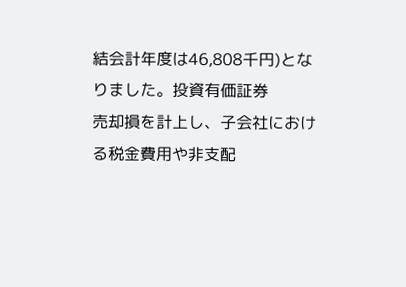結会計年度は46,808千円)となりました。投資有価証券
売却損を計上し、子会社における税金費用や非支配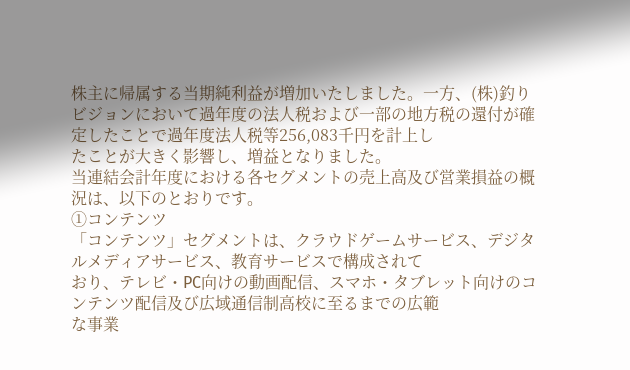株主に帰属する当期純利益が増加いたしました。一方、(株)釣り
ビジョンにおいて過年度の法人税および一部の地方税の還付が確定したことで過年度法人税等256,083千円を計上し
たことが大きく影響し、増益となりました。
当連結会計年度における各セグメントの売上高及び営業損益の概況は、以下のとおりです。
①コンテンツ
「コンテンツ」セグメントは、クラウドゲームサービス、デジタルメディアサービス、教育サービスで構成されて
おり、テレビ・PC向けの動画配信、スマホ・タブレット向けのコンテンツ配信及び広域通信制高校に至るまでの広範
な事業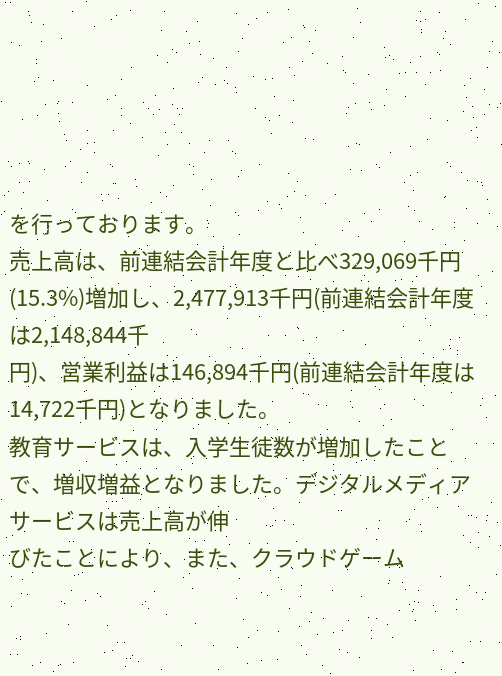を行っております。
売上高は、前連結会計年度と比べ329,069千円(15.3%)増加し、2,477,913千円(前連結会計年度は2,148,844千
円)、営業利益は146,894千円(前連結会計年度は14,722千円)となりました。
教育サービスは、入学生徒数が増加したことで、増収増益となりました。デジタルメディアサービスは売上高が伸
びたことにより、また、クラウドゲーム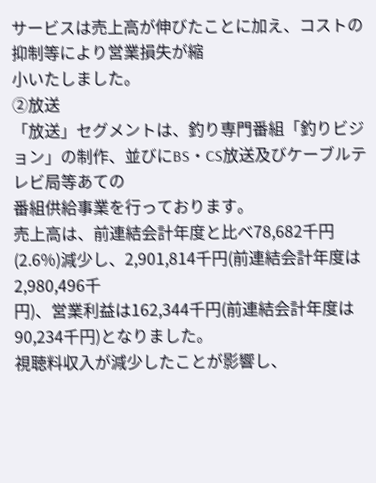サービスは売上高が伸びたことに加え、コストの抑制等により営業損失が縮
小いたしました。
②放送
「放送」セグメントは、釣り専門番組「釣りビジョン」の制作、並びにBS・CS放送及びケーブルテレビ局等あての
番組供給事業を行っております。
売上高は、前連結会計年度と比べ78,682千円(2.6%)減少し、2,901,814千円(前連結会計年度は2,980,496千
円)、営業利益は162,344千円(前連結会計年度は90,234千円)となりました。
視聴料収入が減少したことが影響し、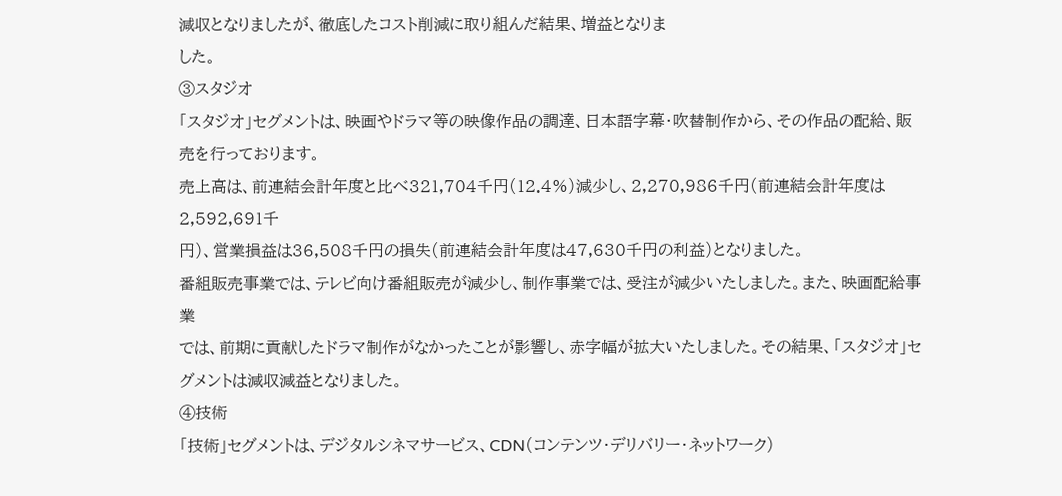減収となりましたが、徹底したコスト削減に取り組んだ結果、増益となりま
した。
③スタジオ
「スタジオ」セグメントは、映画やドラマ等の映像作品の調達、日本語字幕・吹替制作から、その作品の配給、販
売を行っております。
売上高は、前連結会計年度と比べ321,704千円(12.4%)減少し、2,270,986千円(前連結会計年度は2,592,691千
円)、営業損益は36,508千円の損失(前連結会計年度は47,630千円の利益)となりました。
番組販売事業では、テレビ向け番組販売が減少し、制作事業では、受注が減少いたしました。また、映画配給事業
では、前期に貢献したドラマ制作がなかったことが影響し、赤字幅が拡大いたしました。その結果、「スタジオ」セ
グメントは減収減益となりました。
④技術
「技術」セグメントは、デジタルシネマサービス、CDN(コンテンツ・デリバリー・ネットワーク)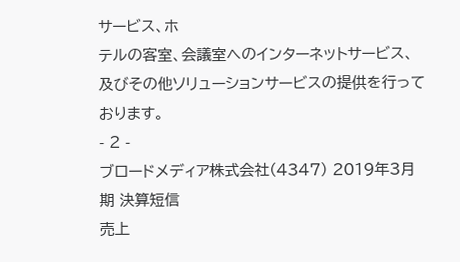サービス、ホ
テルの客室、会議室へのインターネットサービス、及びその他ソリューションサービスの提供を行っております。
- 2 -
ブロードメディア株式会社(4347) 2019年3月期 決算短信
売上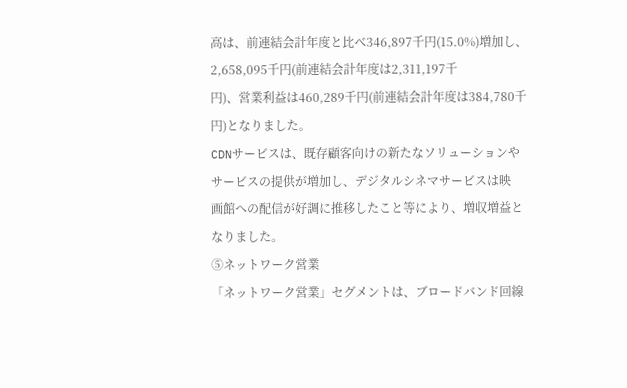高は、前連結会計年度と比べ346,897千円(15.0%)増加し、2,658,095千円(前連結会計年度は2,311,197千
円)、営業利益は460,289千円(前連結会計年度は384,780千円)となりました。
CDNサービスは、既存顧客向けの新たなソリューションやサービスの提供が増加し、デジタルシネマサービスは映
画館への配信が好調に推移したこと等により、増収増益となりました。
⑤ネットワーク営業
「ネットワーク営業」セグメントは、ブロードバンド回線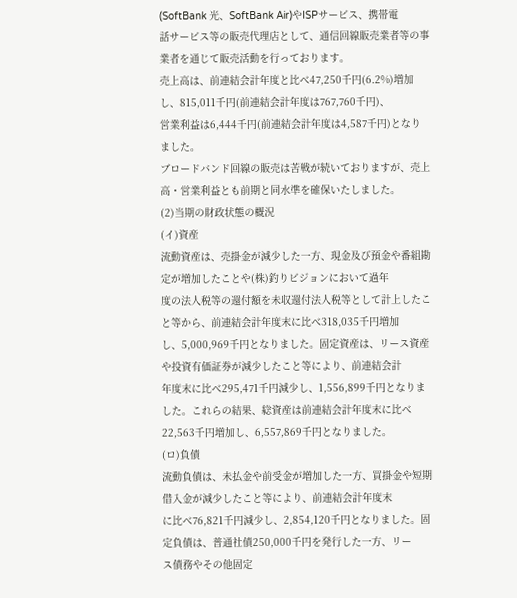(SoftBank 光、SoftBank Air)やISPサービス、携帯電
話サービス等の販売代理店として、通信回線販売業者等の事業者を通じて販売活動を行っております。
売上高は、前連結会計年度と比べ47,250千円(6.2%)増加し、815,011千円(前連結会計年度は767,760千円)、
営業利益は6,444千円(前連結会計年度は4,587千円)となりました。
ブロードバンド回線の販売は苦戦が続いておりますが、売上高・営業利益とも前期と同水準を確保いたしました。
(2)当期の財政状態の概況
(イ)資産
流動資産は、売掛金が減少した一方、現金及び預金や番組勘定が増加したことや(株)釣りビジョンにおいて過年
度の法人税等の還付額を未収還付法人税等として計上したこと等から、前連結会計年度末に比べ318,035千円増加
し、5,000,969千円となりました。固定資産は、リース資産や投資有価証券が減少したこと等により、前連結会計
年度末に比べ295,471千円減少し、1,556,899千円となりました。これらの結果、総資産は前連結会計年度末に比べ
22,563千円増加し、6,557,869千円となりました。
(ロ)負債
流動負債は、未払金や前受金が増加した一方、買掛金や短期借入金が減少したこと等により、前連結会計年度末
に比べ76,821千円減少し、2,854,120千円となりました。固定負債は、普通社債250,000千円を発行した一方、リー
ス債務やその他固定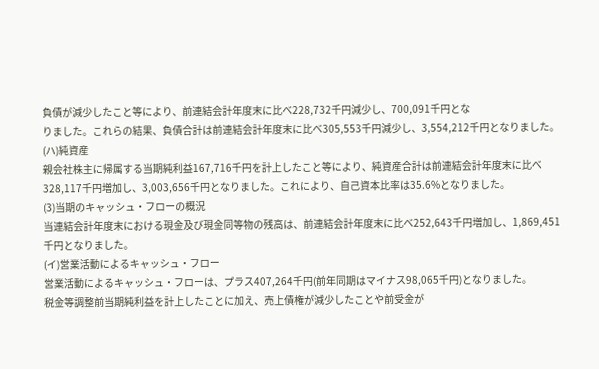負債が減少したこと等により、前連結会計年度末に比べ228,732千円減少し、700,091千円とな
りました。これらの結果、負債合計は前連結会計年度末に比べ305,553千円減少し、3,554,212千円となりました。
(ハ)純資産
親会社株主に帰属する当期純利益167,716千円を計上したこと等により、純資産合計は前連結会計年度末に比べ
328,117千円増加し、3,003,656千円となりました。これにより、自己資本比率は35.6%となりました。
(3)当期のキャッシュ・フローの概況
当連結会計年度末における現金及び現金同等物の残高は、前連結会計年度末に比べ252,643千円増加し、1,869,451
千円となりました。
(イ)営業活動によるキャッシュ・フロー
営業活動によるキャッシュ・フローは、プラス407,264千円(前年同期はマイナス98,065千円)となりました。
税金等調整前当期純利益を計上したことに加え、売上債権が減少したことや前受金が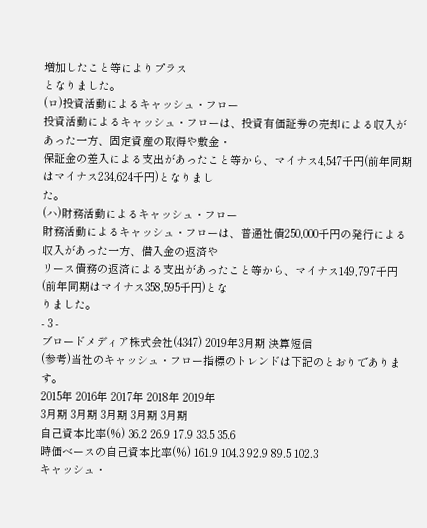増加したこと等によりプラス
となりました。
(ロ)投資活動によるキャッシュ・フロー
投資活動によるキャッシュ・フローは、投資有価証券の売却による収入があった一方、固定資産の取得や敷金・
保証金の差入による支出があったこと等から、マイナス4,547千円(前年同期はマイナス234,624千円)となりまし
た。
(ハ)財務活動によるキャッシュ・フロー
財務活動によるキャッシュ・フローは、普通社債250,000千円の発行による収入があった一方、借入金の返済や
リース債務の返済による支出があったこと等から、マイナス149,797千円(前年同期はマイナス358,595千円)とな
りました。
- 3 -
ブロードメディア株式会社(4347) 2019年3月期 決算短信
(参考)当社のキャッシュ・フロー指標のトレンドは下記のとおりであります。
2015年 2016年 2017年 2018年 2019年
3月期 3月期 3月期 3月期 3月期
自己資本比率(%) 36.2 26.9 17.9 33.5 35.6
時価ベースの自己資本比率(%) 161.9 104.3 92.9 89.5 102.3
キャッシュ・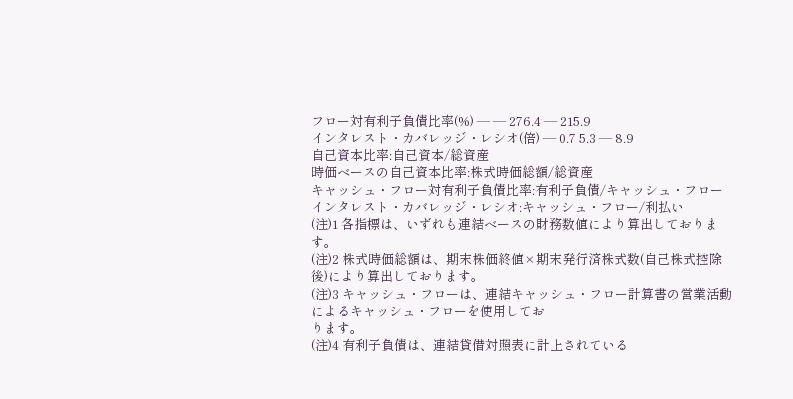フロー対有利子負債比率(%) ― ― 276.4 ― 215.9
インタレスト・カバレッジ・レシオ(倍) ― 0.7 5.3 ― 8.9
自己資本比率:自己資本/総資産
時価ベースの自己資本比率:株式時価総額/総資産
キャッシュ・フロー対有利子負債比率:有利子負債/キャッシュ・フロー
インタレスト・カバレッジ・レシオ:キャッシュ・フロー/利払い
(注)1 各指標は、いずれも連結ベースの財務数値により算出しております。
(注)2 株式時価総額は、期末株価終値×期末発行済株式数(自己株式控除後)により算出しております。
(注)3 キャッシュ・フローは、連結キャッシュ・フロー計算書の営業活動によるキャッシュ・フローを使用してお
ります。
(注)4 有利子負債は、連結貸借対照表に計上されている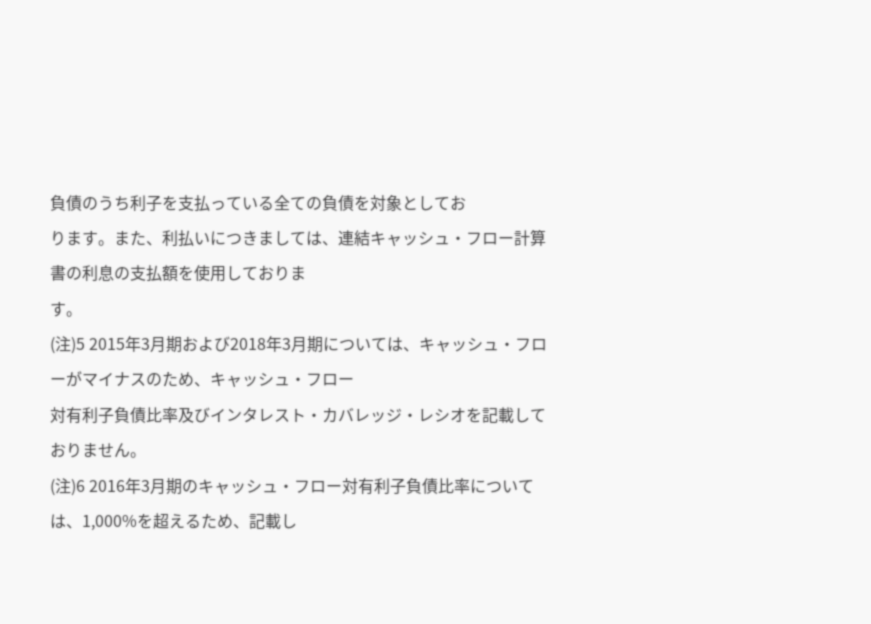負債のうち利子を支払っている全ての負債を対象としてお
ります。また、利払いにつきましては、連結キャッシュ・フロー計算書の利息の支払額を使用しておりま
す。
(注)5 2015年3月期および2018年3月期については、キャッシュ・フローがマイナスのため、キャッシュ・フロー
対有利子負債比率及びインタレスト・カバレッジ・レシオを記載しておりません。
(注)6 2016年3月期のキャッシュ・フロー対有利子負債比率については、1,000%を超えるため、記載し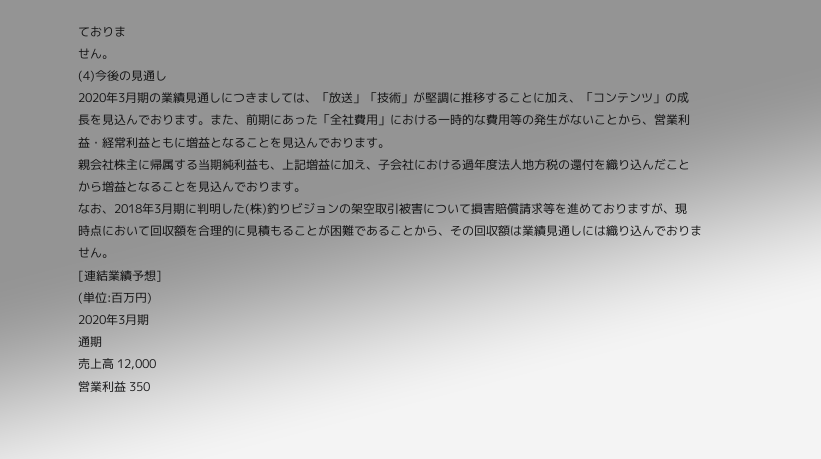ておりま
せん。
(4)今後の見通し
2020年3月期の業績見通しにつきましては、「放送」「技術」が堅調に推移することに加え、「コンテンツ」の成
長を見込んでおります。また、前期にあった「全社費用」における一時的な費用等の発生がないことから、営業利
益・経常利益ともに増益となることを見込んでおります。
親会社株主に帰属する当期純利益も、上記増益に加え、子会社における過年度法人地方税の還付を織り込んだこと
から増益となることを見込んでおります。
なお、2018年3月期に判明した(株)釣りビジョンの架空取引被害について損害賠償請求等を進めておりますが、現
時点において回収額を合理的に見積もることが困難であることから、その回収額は業績見通しには織り込んでおりま
せん。
[連結業績予想]
(単位:百万円)
2020年3月期
通期
売上高 12,000
営業利益 350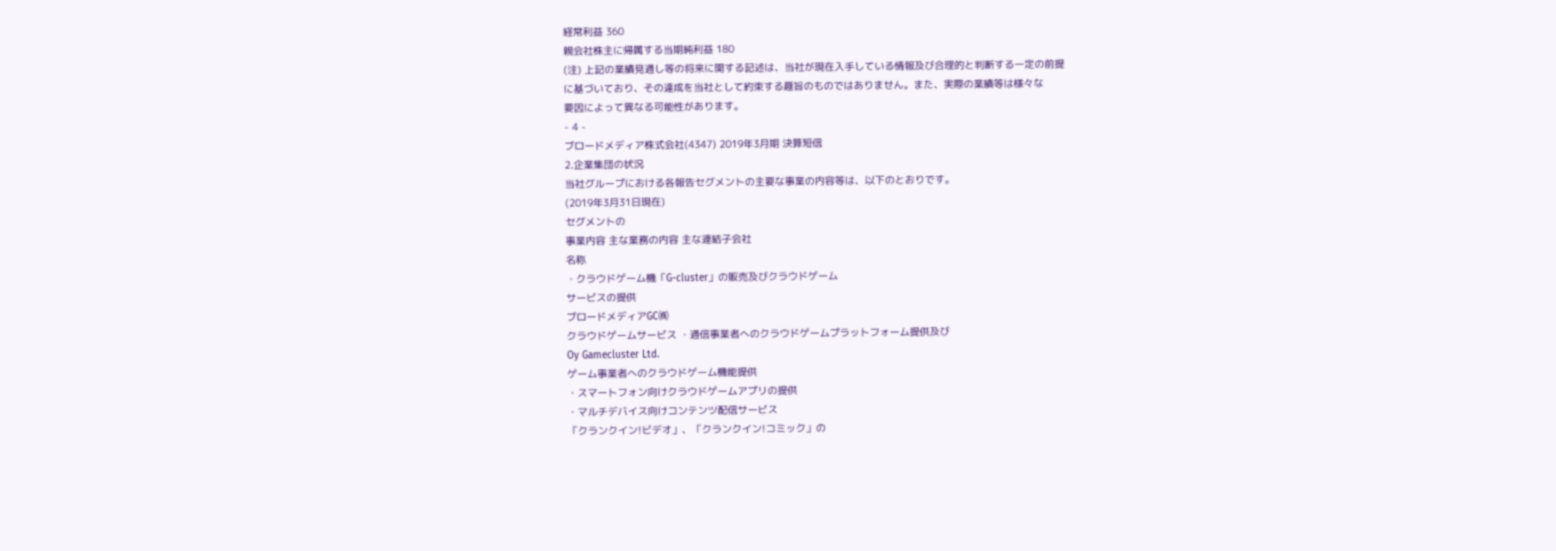経常利益 360
親会社株主に帰属する当期純利益 180
(注) 上記の業績見通し等の将来に関する記述は、当社が現在入手している情報及び合理的と判断する一定の前提
に基づいており、その達成を当社として約束する趣旨のものではありません。また、実際の業績等は様々な
要因によって異なる可能性があります。
- 4 -
ブロードメディア株式会社(4347) 2019年3月期 決算短信
2.企業集団の状況
当社グループにおける各報告セグメントの主要な事業の内容等は、以下のとおりです。
(2019年3月31日現在)
セグメントの
事業内容 主な業務の内容 主な連結子会社
名称
・クラウドゲーム機「G-cluster」の販売及びクラウドゲーム
サービスの提供
ブロードメディアGC㈱
クラウドゲームサービス ・通信事業者へのクラウドゲームプラットフォーム提供及び
Oy Gamecluster Ltd.
ゲーム事業者へのクラウドゲーム機能提供
・スマートフォン向けクラウドゲームアプリの提供
・マルチデバイス向けコンテンツ配信サービス
「クランクイン!ビデオ」、「クランクイン!コミック」の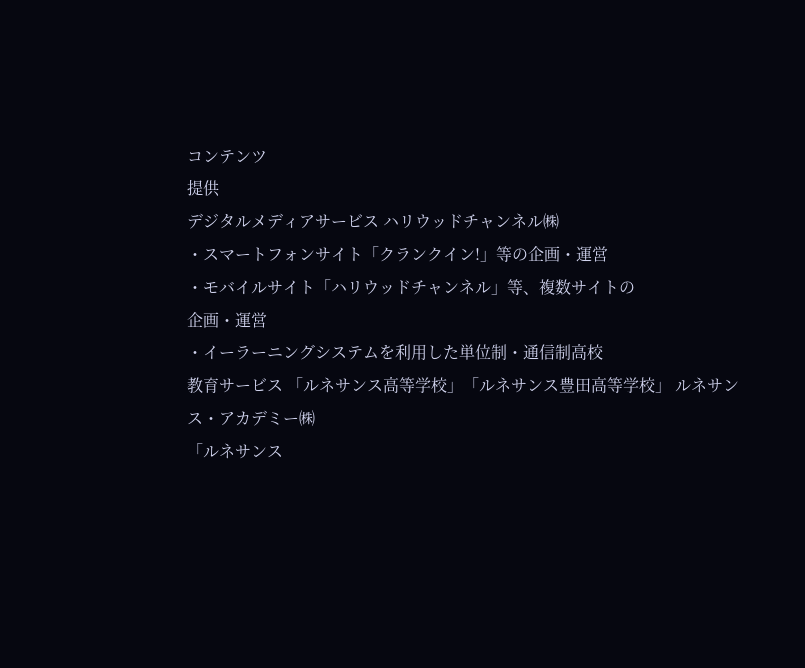コンテンツ
提供
デジタルメディアサービス ハリウッドチャンネル㈱
・スマートフォンサイト「クランクイン!」等の企画・運営
・モバイルサイト「ハリウッドチャンネル」等、複数サイトの
企画・運営
・イーラーニングシステムを利用した単位制・通信制高校
教育サービス 「ルネサンス高等学校」「ルネサンス豊田高等学校」 ルネサンス・アカデミー㈱
「ルネサンス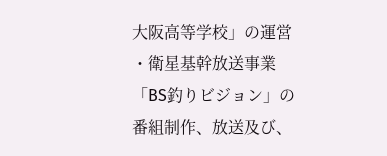大阪高等学校」の運営
・衛星基幹放送事業「BS釣りビジョン」の番組制作、放送及び、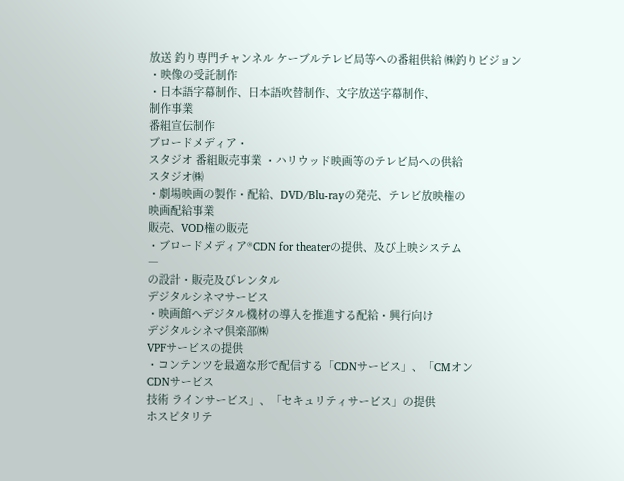放送 釣り専門チャンネル ケーブルテレビ局等への番組供給 ㈱釣りビジョン
・映像の受託制作
・日本語字幕制作、日本語吹替制作、文字放送字幕制作、
制作事業
番組宣伝制作
ブロードメディア・
スタジオ 番組販売事業 ・ハリウッド映画等のテレビ局への供給
スタジオ㈱
・劇場映画の製作・配給、DVD/Blu-rayの発売、テレビ放映権の
映画配給事業
販売、VOD権の販売
・ブロードメディア®CDN for theaterの提供、及び上映システム
―
の設計・販売及びレンタル
デジタルシネマサービス
・映画館へデジタル機材の導入を推進する配給・興行向け
デジタルシネマ倶楽部㈱
VPFサービスの提供
・コンテンツを最適な形で配信する「CDNサービス」、「CMオン
CDNサービス
技術 ラインサービス」、「セキュリティサービス」の提供
ホスピタリテ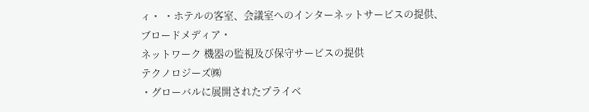ィ・ ・ホテルの客室、会議室へのインターネットサービスの提供、
ブロードメディア・
ネットワーク 機器の監視及び保守サービスの提供
テクノロジーズ㈱
・グローバルに展開されたプライベ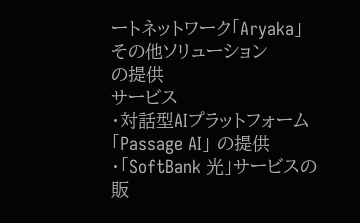ートネットワーク「Aryaka」
その他ソリューション
の提供
サービス
・対話型AIプラットフォーム「Passage AI」 の提供
・「SoftBank 光」サービスの販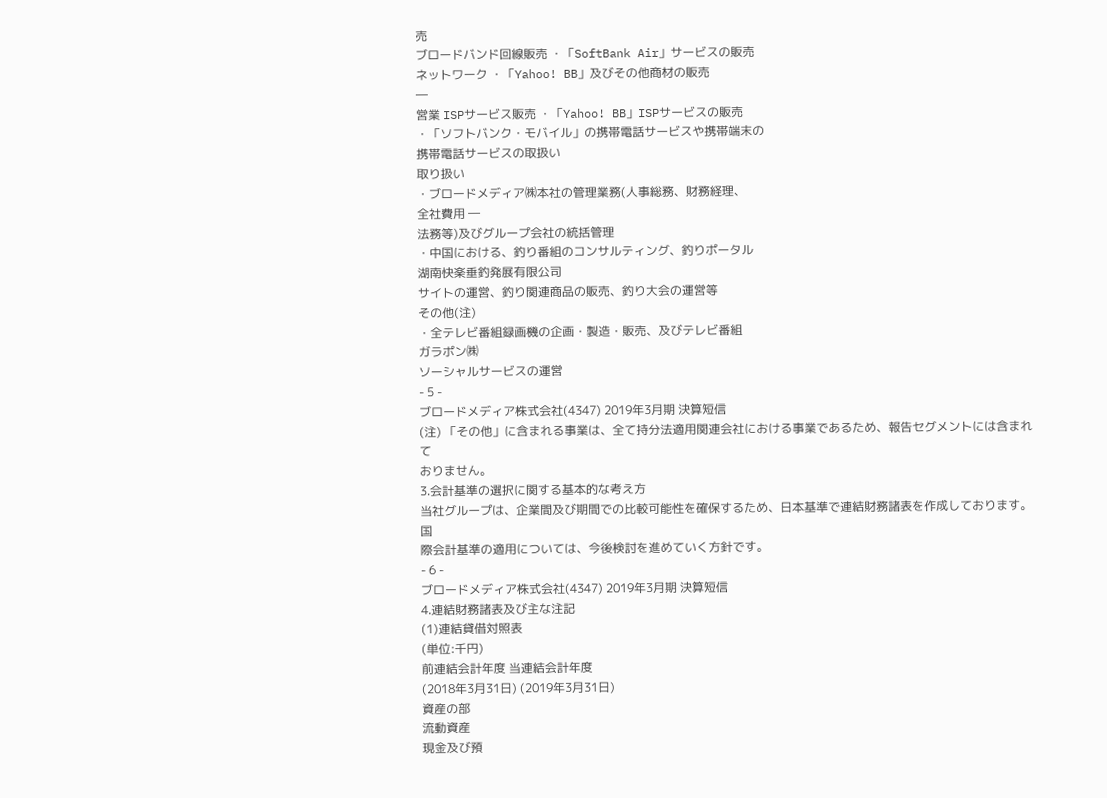売
ブロードバンド回線販売 ・「SoftBank Air」サービスの販売
ネットワーク ・「Yahoo! BB」及びその他商材の販売
―
営業 ISPサービス販売 ・「Yahoo! BB」ISPサービスの販売
・「ソフトバンク・モバイル」の携帯電話サービスや携帯端末の
携帯電話サービスの取扱い
取り扱い
・ブロードメディア㈱本社の管理業務(人事総務、財務経理、
全社費用 ―
法務等)及びグループ会社の統括管理
・中国における、釣り番組のコンサルティング、釣りポータル
湖南快楽垂釣発展有限公司
サイトの運営、釣り関連商品の販売、釣り大会の運営等
その他(注)
・全テレビ番組録画機の企画・製造・販売、及びテレビ番組
ガラポン㈱
ソーシャルサービスの運営
- 5 -
ブロードメディア株式会社(4347) 2019年3月期 決算短信
(注) 「その他」に含まれる事業は、全て持分法適用関連会社における事業であるため、報告セグメントには含まれて
おりません。
3.会計基準の選択に関する基本的な考え方
当社グループは、企業間及び期間での比較可能性を確保するため、日本基準で連結財務諸表を作成しております。国
際会計基準の適用については、今後検討を進めていく方針です。
- 6 -
ブロードメディア株式会社(4347) 2019年3月期 決算短信
4.連結財務諸表及び主な注記
(1)連結貸借対照表
(単位:千円)
前連結会計年度 当連結会計年度
(2018年3月31日) (2019年3月31日)
資産の部
流動資産
現金及び預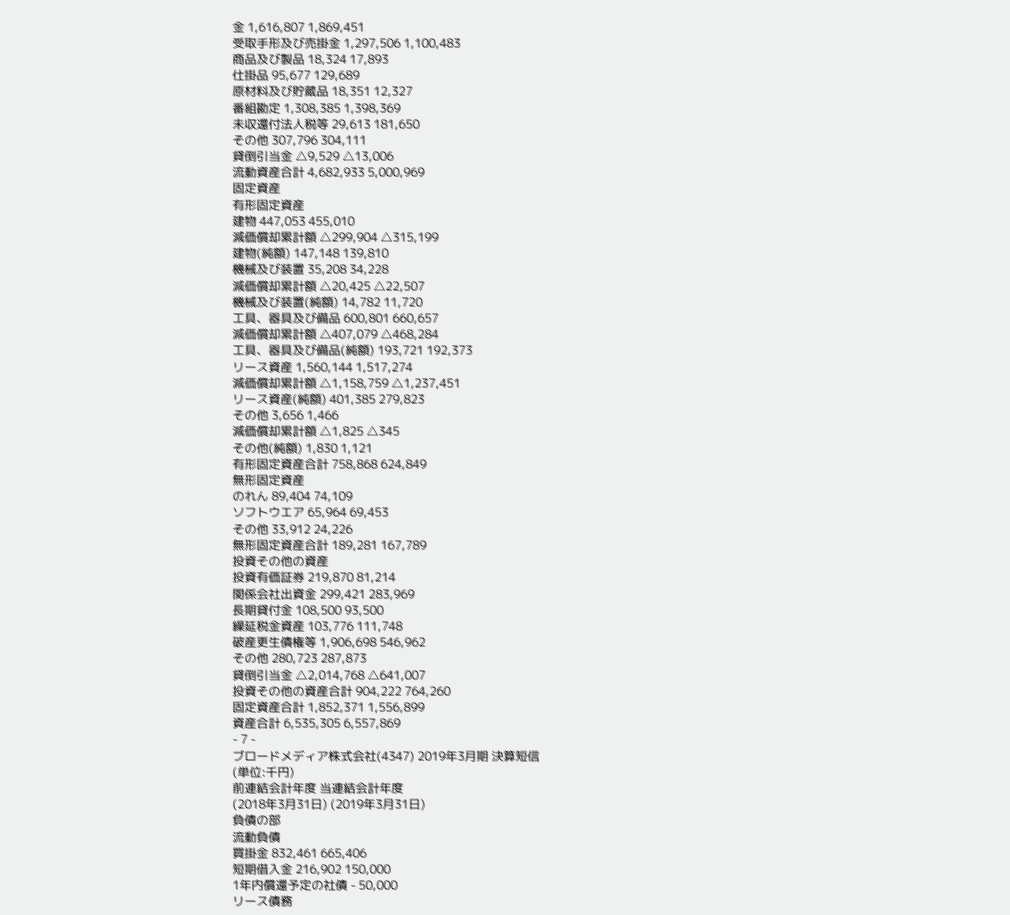金 1,616,807 1,869,451
受取手形及び売掛金 1,297,506 1,100,483
商品及び製品 18,324 17,893
仕掛品 95,677 129,689
原材料及び貯蔵品 18,351 12,327
番組勘定 1,308,385 1,398,369
未収還付法人税等 29,613 181,650
その他 307,796 304,111
貸倒引当金 △9,529 △13,006
流動資産合計 4,682,933 5,000,969
固定資産
有形固定資産
建物 447,053 455,010
減価償却累計額 △299,904 △315,199
建物(純額) 147,148 139,810
機械及び装置 35,208 34,228
減価償却累計額 △20,425 △22,507
機械及び装置(純額) 14,782 11,720
工具、器具及び備品 600,801 660,657
減価償却累計額 △407,079 △468,284
工具、器具及び備品(純額) 193,721 192,373
リース資産 1,560,144 1,517,274
減価償却累計額 △1,158,759 △1,237,451
リース資産(純額) 401,385 279,823
その他 3,656 1,466
減価償却累計額 △1,825 △345
その他(純額) 1,830 1,121
有形固定資産合計 758,868 624,849
無形固定資産
のれん 89,404 74,109
ソフトウエア 65,964 69,453
その他 33,912 24,226
無形固定資産合計 189,281 167,789
投資その他の資産
投資有価証券 219,870 81,214
関係会社出資金 299,421 283,969
長期貸付金 108,500 93,500
繰延税金資産 103,776 111,748
破産更生債権等 1,906,698 546,962
その他 280,723 287,873
貸倒引当金 △2,014,768 △641,007
投資その他の資産合計 904,222 764,260
固定資産合計 1,852,371 1,556,899
資産合計 6,535,305 6,557,869
- 7 -
ブロードメディア株式会社(4347) 2019年3月期 決算短信
(単位:千円)
前連結会計年度 当連結会計年度
(2018年3月31日) (2019年3月31日)
負債の部
流動負債
買掛金 832,461 665,406
短期借入金 216,902 150,000
1年内償還予定の社債 - 50,000
リース債務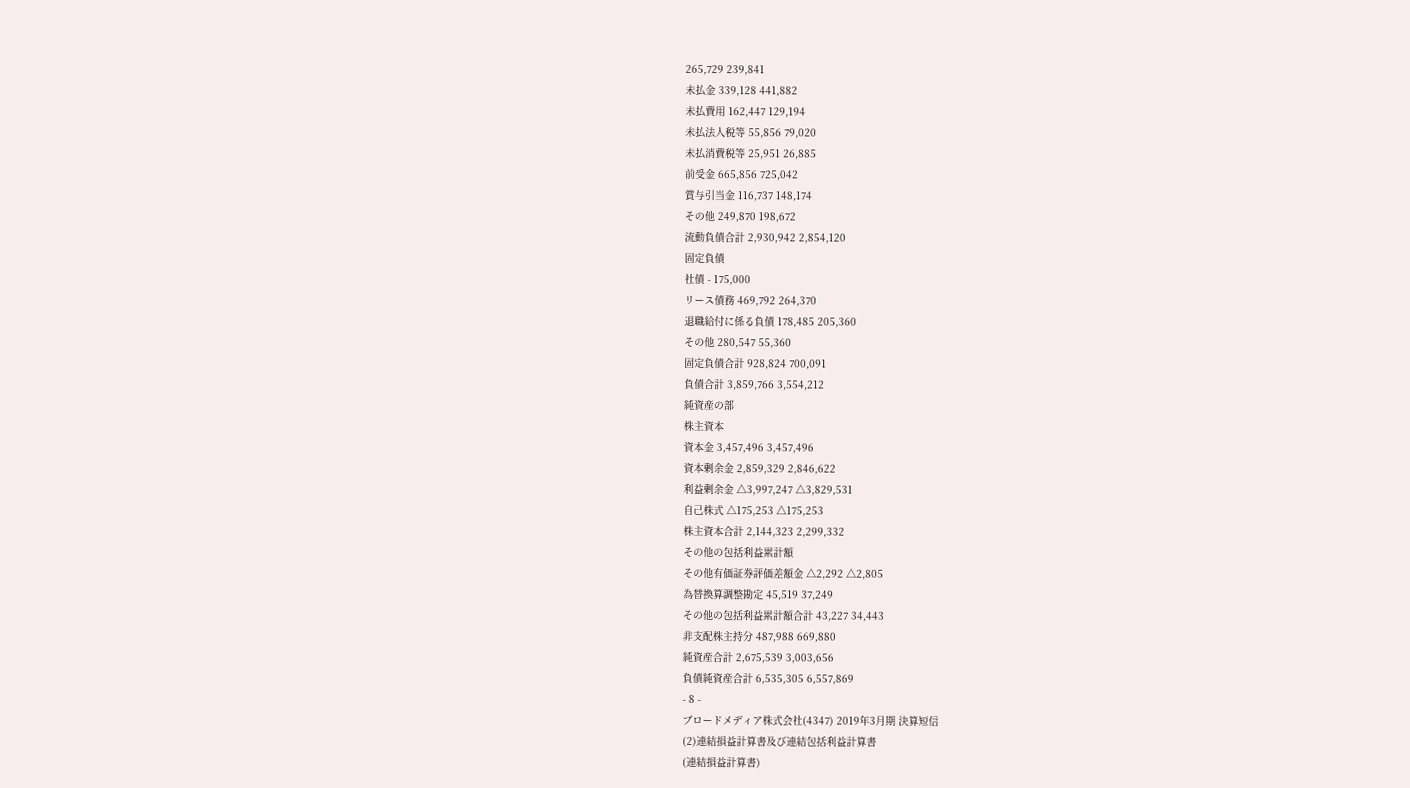265,729 239,841
未払金 339,128 441,882
未払費用 162,447 129,194
未払法人税等 55,856 79,020
未払消費税等 25,951 26,885
前受金 665,856 725,042
賞与引当金 116,737 148,174
その他 249,870 198,672
流動負債合計 2,930,942 2,854,120
固定負債
社債 - 175,000
リース債務 469,792 264,370
退職給付に係る負債 178,485 205,360
その他 280,547 55,360
固定負債合計 928,824 700,091
負債合計 3,859,766 3,554,212
純資産の部
株主資本
資本金 3,457,496 3,457,496
資本剰余金 2,859,329 2,846,622
利益剰余金 △3,997,247 △3,829,531
自己株式 △175,253 △175,253
株主資本合計 2,144,323 2,299,332
その他の包括利益累計額
その他有価証券評価差額金 △2,292 △2,805
為替換算調整勘定 45,519 37,249
その他の包括利益累計額合計 43,227 34,443
非支配株主持分 487,988 669,880
純資産合計 2,675,539 3,003,656
負債純資産合計 6,535,305 6,557,869
- 8 -
ブロードメディア株式会社(4347) 2019年3月期 決算短信
(2)連結損益計算書及び連結包括利益計算書
(連結損益計算書)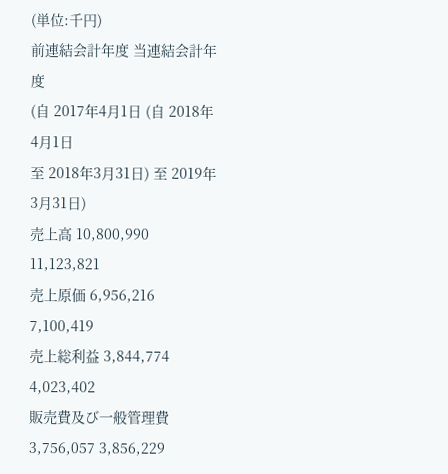(単位:千円)
前連結会計年度 当連結会計年度
(自 2017年4月1日 (自 2018年4月1日
至 2018年3月31日) 至 2019年3月31日)
売上高 10,800,990 11,123,821
売上原価 6,956,216 7,100,419
売上総利益 3,844,774 4,023,402
販売費及び一般管理費 3,756,057 3,856,229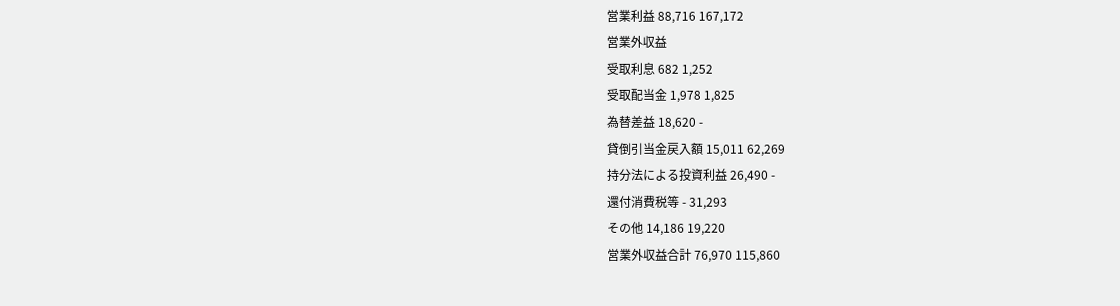営業利益 88,716 167,172
営業外収益
受取利息 682 1,252
受取配当金 1,978 1,825
為替差益 18,620 -
貸倒引当金戻入額 15,011 62,269
持分法による投資利益 26,490 -
還付消費税等 - 31,293
その他 14,186 19,220
営業外収益合計 76,970 115,860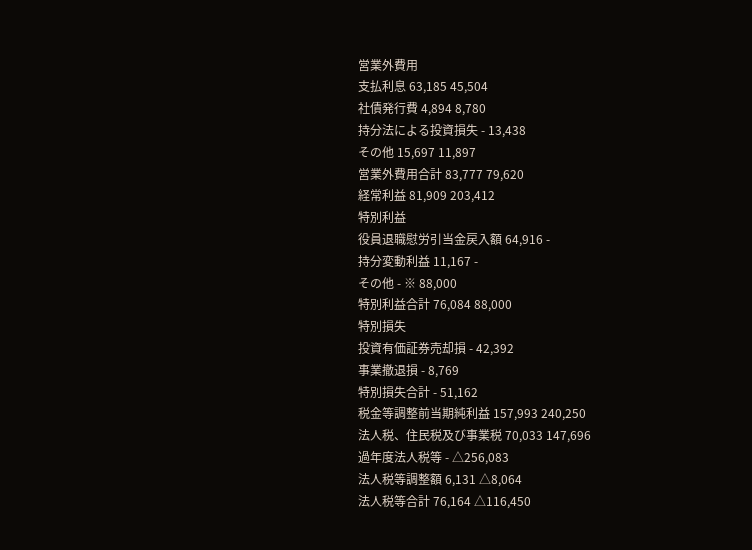営業外費用
支払利息 63,185 45,504
社債発行費 4,894 8,780
持分法による投資損失 - 13,438
その他 15,697 11,897
営業外費用合計 83,777 79,620
経常利益 81,909 203,412
特別利益
役員退職慰労引当金戻入額 64,916 -
持分変動利益 11,167 -
その他 - ※ 88,000
特別利益合計 76,084 88,000
特別損失
投資有価証券売却損 - 42,392
事業撤退損 - 8,769
特別損失合計 - 51,162
税金等調整前当期純利益 157,993 240,250
法人税、住民税及び事業税 70,033 147,696
過年度法人税等 - △256,083
法人税等調整額 6,131 △8,064
法人税等合計 76,164 △116,450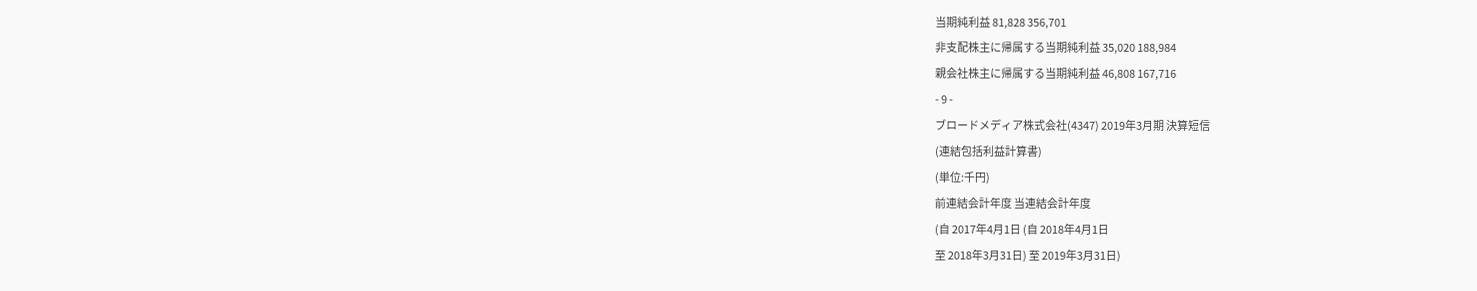当期純利益 81,828 356,701
非支配株主に帰属する当期純利益 35,020 188,984
親会社株主に帰属する当期純利益 46,808 167,716
- 9 -
ブロードメディア株式会社(4347) 2019年3月期 決算短信
(連結包括利益計算書)
(単位:千円)
前連結会計年度 当連結会計年度
(自 2017年4月1日 (自 2018年4月1日
至 2018年3月31日) 至 2019年3月31日)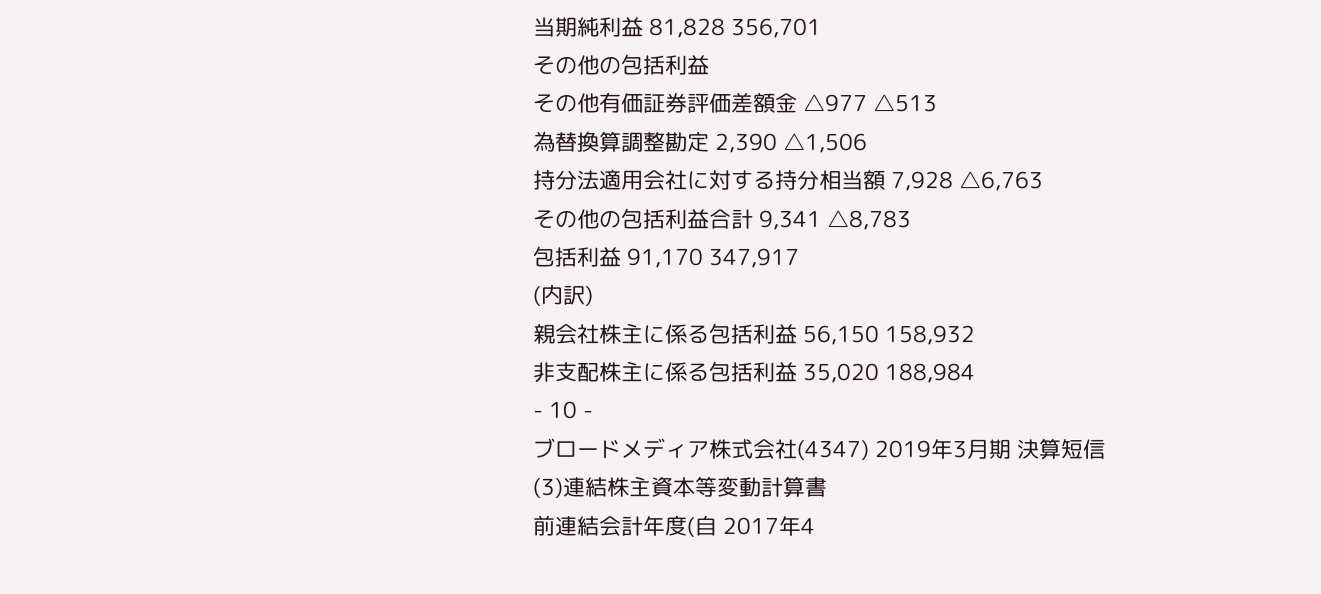当期純利益 81,828 356,701
その他の包括利益
その他有価証券評価差額金 △977 △513
為替換算調整勘定 2,390 △1,506
持分法適用会社に対する持分相当額 7,928 △6,763
その他の包括利益合計 9,341 △8,783
包括利益 91,170 347,917
(内訳)
親会社株主に係る包括利益 56,150 158,932
非支配株主に係る包括利益 35,020 188,984
- 10 -
ブロードメディア株式会社(4347) 2019年3月期 決算短信
(3)連結株主資本等変動計算書
前連結会計年度(自 2017年4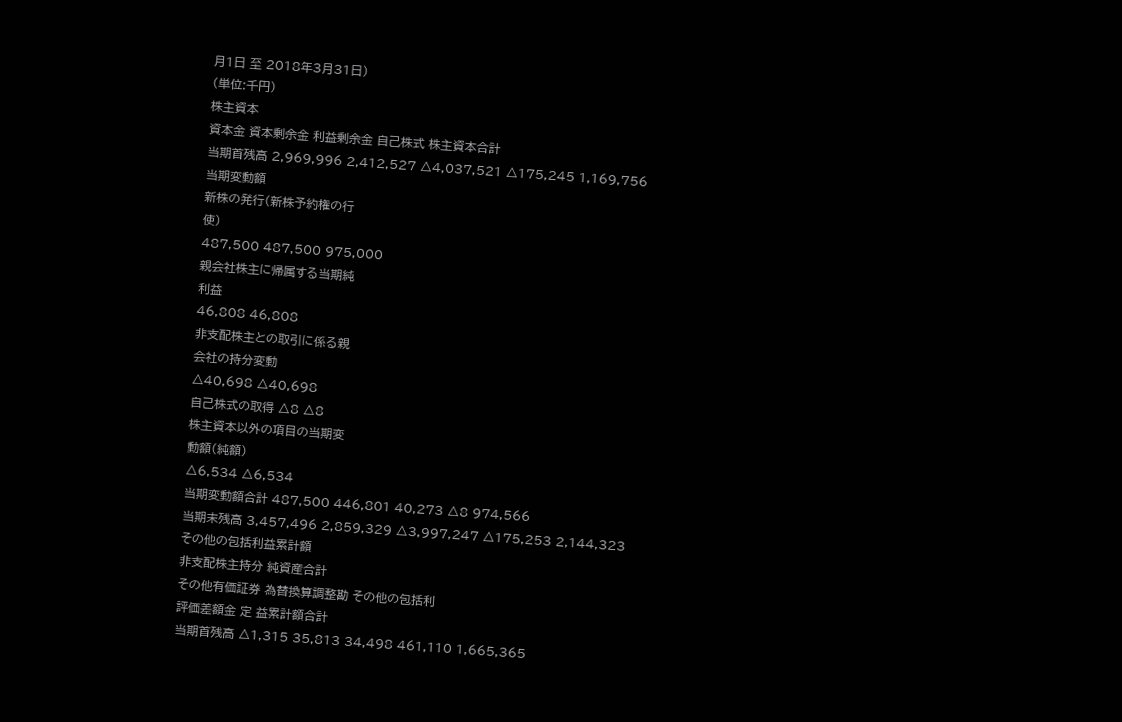月1日 至 2018年3月31日)
(単位:千円)
株主資本
資本金 資本剰余金 利益剰余金 自己株式 株主資本合計
当期首残高 2,969,996 2,412,527 △4,037,521 △175,245 1,169,756
当期変動額
新株の発行(新株予約権の行
使)
487,500 487,500 975,000
親会社株主に帰属する当期純
利益
46,808 46,808
非支配株主との取引に係る親
会社の持分変動
△40,698 △40,698
自己株式の取得 △8 △8
株主資本以外の項目の当期変
動額(純額)
△6,534 △6,534
当期変動額合計 487,500 446,801 40,273 △8 974,566
当期末残高 3,457,496 2,859,329 △3,997,247 △175,253 2,144,323
その他の包括利益累計額
非支配株主持分 純資産合計
その他有価証券 為替換算調整勘 その他の包括利
評価差額金 定 益累計額合計
当期首残高 △1,315 35,813 34,498 461,110 1,665,365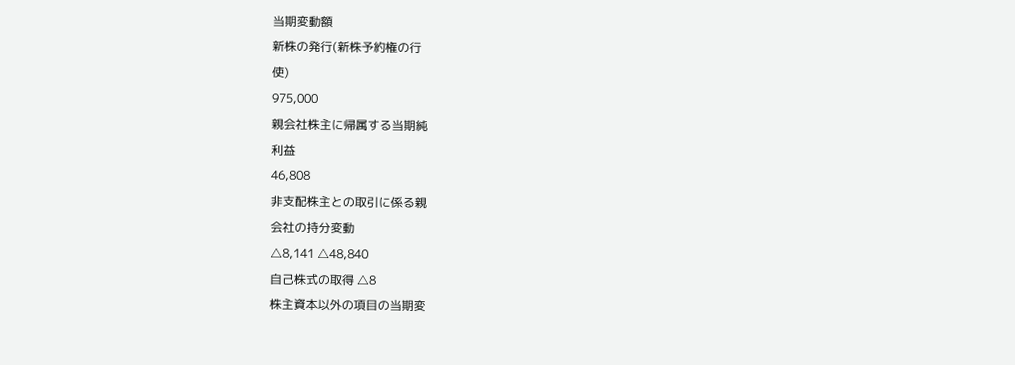当期変動額
新株の発行(新株予約権の行
使)
975,000
親会社株主に帰属する当期純
利益
46,808
非支配株主との取引に係る親
会社の持分変動
△8,141 △48,840
自己株式の取得 △8
株主資本以外の項目の当期変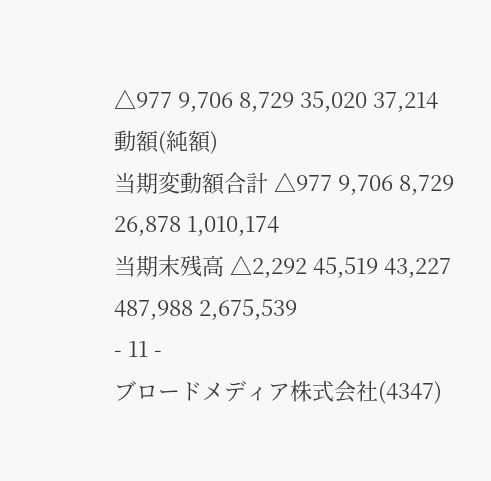△977 9,706 8,729 35,020 37,214
動額(純額)
当期変動額合計 △977 9,706 8,729 26,878 1,010,174
当期末残高 △2,292 45,519 43,227 487,988 2,675,539
- 11 -
ブロードメディア株式会社(4347)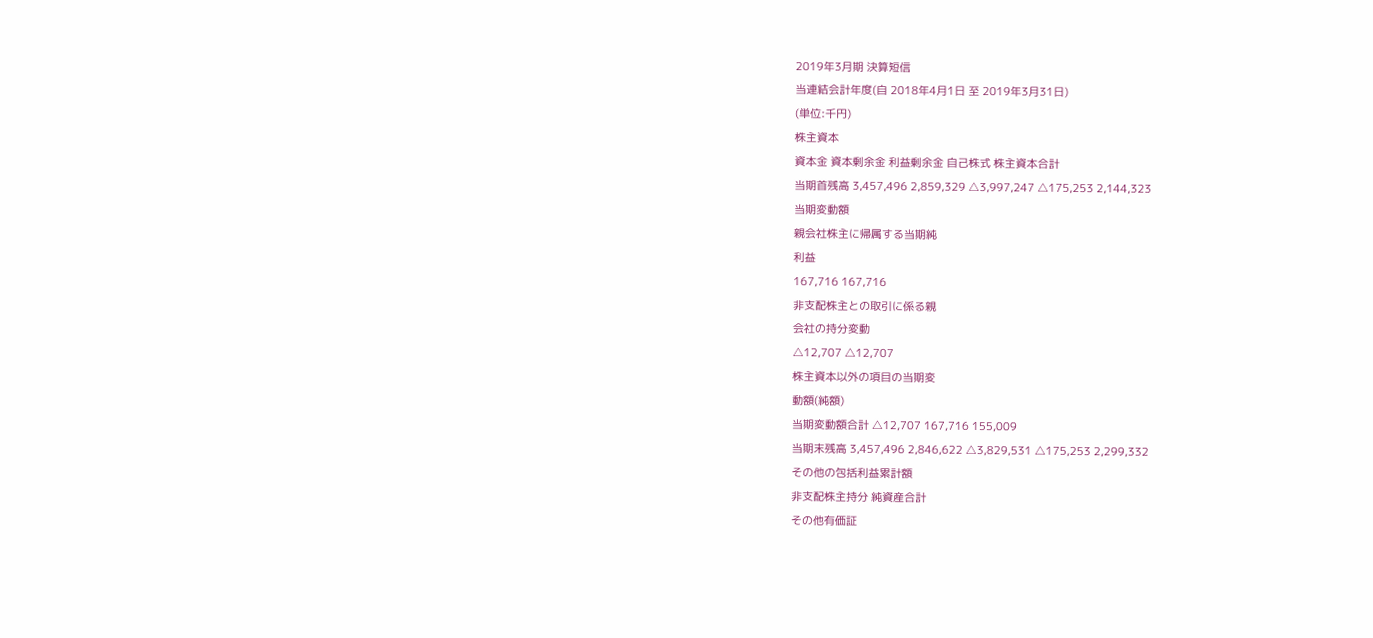2019年3月期 決算短信
当連結会計年度(自 2018年4月1日 至 2019年3月31日)
(単位:千円)
株主資本
資本金 資本剰余金 利益剰余金 自己株式 株主資本合計
当期首残高 3,457,496 2,859,329 △3,997,247 △175,253 2,144,323
当期変動額
親会社株主に帰属する当期純
利益
167,716 167,716
非支配株主との取引に係る親
会社の持分変動
△12,707 △12,707
株主資本以外の項目の当期変
動額(純額)
当期変動額合計 △12,707 167,716 155,009
当期末残高 3,457,496 2,846,622 △3,829,531 △175,253 2,299,332
その他の包括利益累計額
非支配株主持分 純資産合計
その他有価証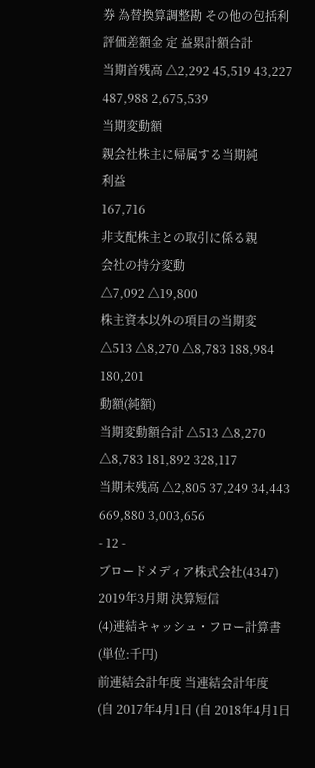券 為替換算調整勘 その他の包括利
評価差額金 定 益累計額合計
当期首残高 △2,292 45,519 43,227 487,988 2,675,539
当期変動額
親会社株主に帰属する当期純
利益
167,716
非支配株主との取引に係る親
会社の持分変動
△7,092 △19,800
株主資本以外の項目の当期変
△513 △8,270 △8,783 188,984 180,201
動額(純額)
当期変動額合計 △513 △8,270 △8,783 181,892 328,117
当期末残高 △2,805 37,249 34,443 669,880 3,003,656
- 12 -
ブロードメディア株式会社(4347) 2019年3月期 決算短信
(4)連結キャッシュ・フロー計算書
(単位:千円)
前連結会計年度 当連結会計年度
(自 2017年4月1日 (自 2018年4月1日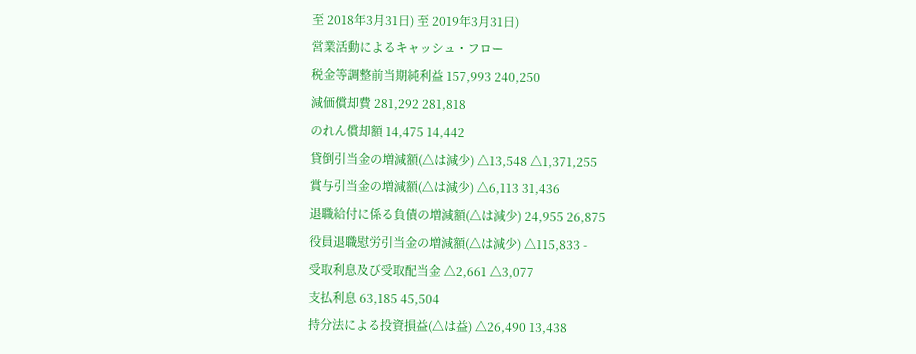至 2018年3月31日) 至 2019年3月31日)
営業活動によるキャッシュ・フロー
税金等調整前当期純利益 157,993 240,250
減価償却費 281,292 281,818
のれん償却額 14,475 14,442
貸倒引当金の増減額(△は減少) △13,548 △1,371,255
賞与引当金の増減額(△は減少) △6,113 31,436
退職給付に係る負債の増減額(△は減少) 24,955 26,875
役員退職慰労引当金の増減額(△は減少) △115,833 -
受取利息及び受取配当金 △2,661 △3,077
支払利息 63,185 45,504
持分法による投資損益(△は益) △26,490 13,438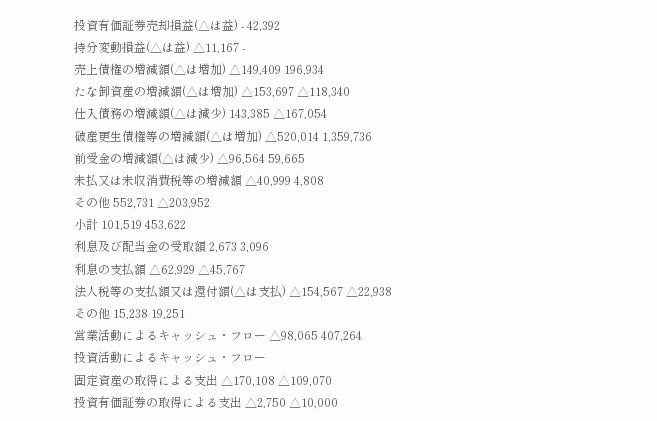投資有価証券売却損益(△は益) - 42,392
持分変動損益(△は益) △11,167 -
売上債権の増減額(△は増加) △149,409 196,934
たな卸資産の増減額(△は増加) △153,697 △118,340
仕入債務の増減額(△は減少) 143,385 △167,054
破産更生債権等の増減額(△は増加) △520,014 1,359,736
前受金の増減額(△は減少) △96,564 59,665
未払又は未収消費税等の増減額 △40,999 4,808
その他 552,731 △203,952
小計 101,519 453,622
利息及び配当金の受取額 2,673 3,096
利息の支払額 △62,929 △45,767
法人税等の支払額又は還付額(△は支払) △154,567 △22,938
その他 15,238 19,251
営業活動によるキャッシュ・フロー △98,065 407,264
投資活動によるキャッシュ・フロー
固定資産の取得による支出 △170,108 △109,070
投資有価証券の取得による支出 △2,750 △10,000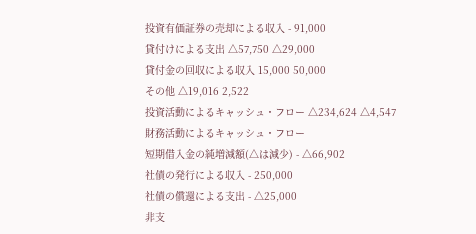投資有価証券の売却による収入 - 91,000
貸付けによる支出 △57,750 △29,000
貸付金の回収による収入 15,000 50,000
その他 △19,016 2,522
投資活動によるキャッシュ・フロー △234,624 △4,547
財務活動によるキャッシュ・フロー
短期借入金の純増減額(△は減少) - △66,902
社債の発行による収入 - 250,000
社債の償還による支出 - △25,000
非支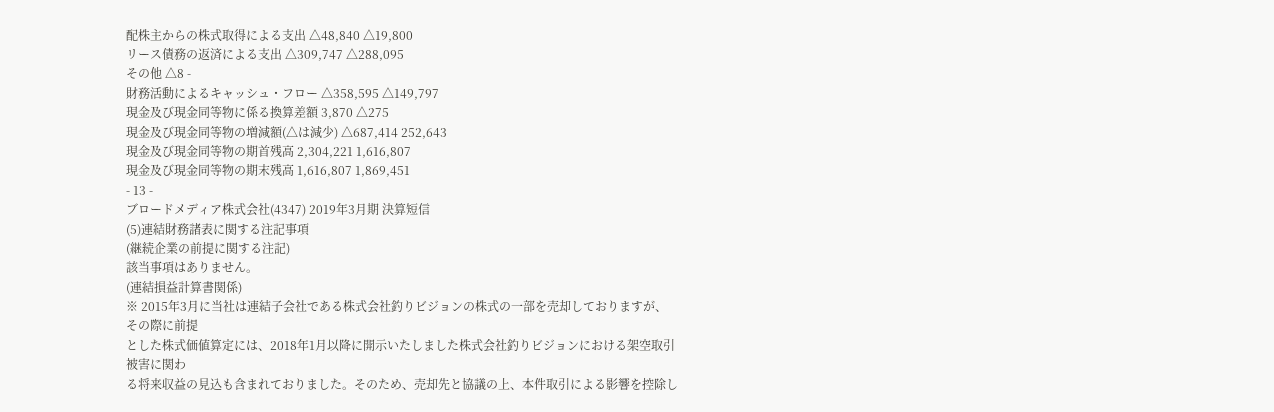配株主からの株式取得による支出 △48,840 △19,800
リース債務の返済による支出 △309,747 △288,095
その他 △8 -
財務活動によるキャッシュ・フロー △358,595 △149,797
現金及び現金同等物に係る換算差額 3,870 △275
現金及び現金同等物の増減額(△は減少) △687,414 252,643
現金及び現金同等物の期首残高 2,304,221 1,616,807
現金及び現金同等物の期末残高 1,616,807 1,869,451
- 13 -
ブロードメディア株式会社(4347) 2019年3月期 決算短信
(5)連結財務諸表に関する注記事項
(継続企業の前提に関する注記)
該当事項はありません。
(連結損益計算書関係)
※ 2015年3月に当社は連結子会社である株式会社釣りビジョンの株式の一部を売却しておりますが、その際に前提
とした株式価値算定には、2018年1月以降に開示いたしました株式会社釣りビジョンにおける架空取引被害に関わ
る将来収益の見込も含まれておりました。そのため、売却先と協議の上、本件取引による影響を控除し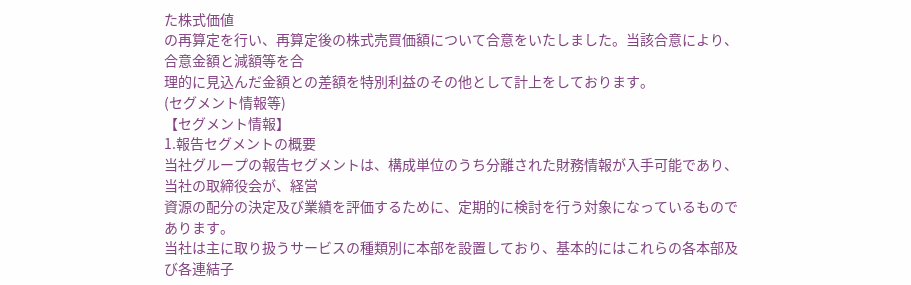た株式価値
の再算定を行い、再算定後の株式売買価額について合意をいたしました。当該合意により、合意金額と減額等を合
理的に見込んだ金額との差額を特別利益のその他として計上をしております。
(セグメント情報等)
【セグメント情報】
1.報告セグメントの概要
当社グループの報告セグメントは、構成単位のうち分離された財務情報が入手可能であり、当社の取締役会が、経営
資源の配分の決定及び業績を評価するために、定期的に検討を行う対象になっているものであります。
当社は主に取り扱うサービスの種類別に本部を設置しており、基本的にはこれらの各本部及び各連結子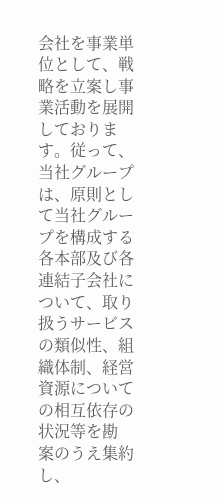会社を事業単
位として、戦略を立案し事業活動を展開しております。従って、当社グループは、原則として当社グループを構成する
各本部及び各連結子会社について、取り扱うサービスの類似性、組織体制、経営資源についての相互依存の状況等を勘
案のうえ集約し、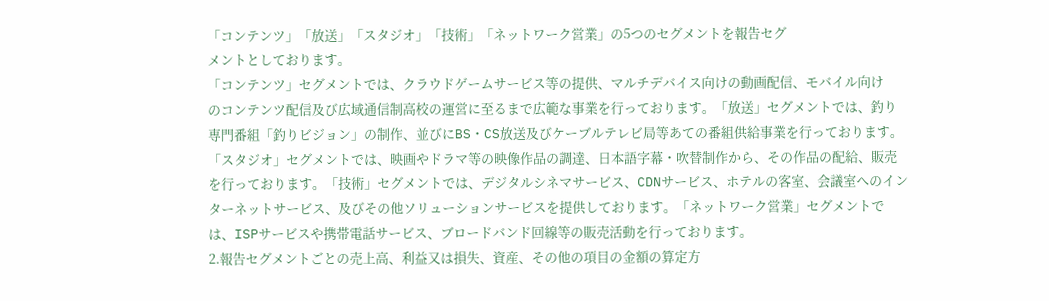「コンテンツ」「放送」「スタジオ」「技術」「ネットワーク営業」の5つのセグメントを報告セグ
メントとしております。
「コンテンツ」セグメントでは、クラウドゲームサービス等の提供、マルチデバイス向けの動画配信、モバイル向け
のコンテンツ配信及び広域通信制高校の運営に至るまで広範な事業を行っております。「放送」セグメントでは、釣り
専門番組「釣りビジョン」の制作、並びにBS・CS放送及びケーブルテレビ局等あての番組供給事業を行っております。
「スタジオ」セグメントでは、映画やドラマ等の映像作品の調達、日本語字幕・吹替制作から、その作品の配給、販売
を行っております。「技術」セグメントでは、デジタルシネマサービス、CDNサービス、ホテルの客室、会議室へのイン
ターネットサービス、及びその他ソリューションサービスを提供しております。「ネットワーク営業」セグメントで
は、ISPサービスや携帯電話サービス、ブロードバンド回線等の販売活動を行っております。
2.報告セグメントごとの売上高、利益又は損失、資産、その他の項目の金額の算定方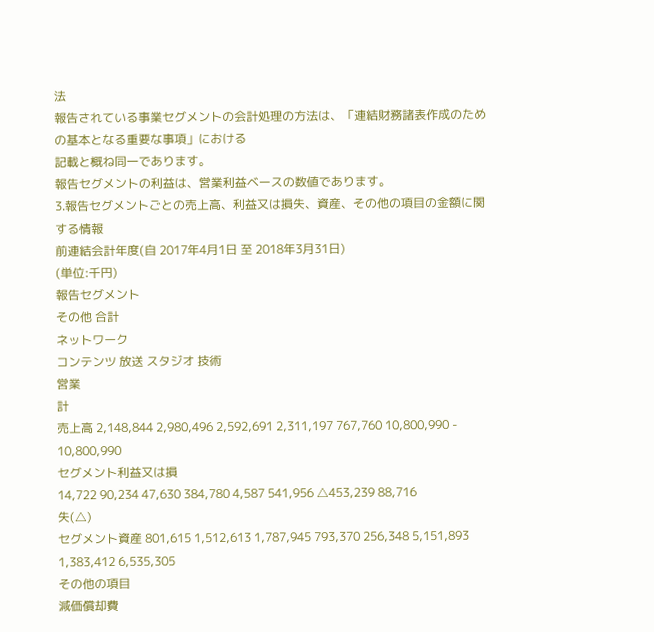法
報告されている事業セグメントの会計処理の方法は、「連結財務諸表作成のための基本となる重要な事項」における
記載と概ね同一であります。
報告セグメントの利益は、営業利益ベースの数値であります。
3.報告セグメントごとの売上高、利益又は損失、資産、その他の項目の金額に関する情報
前連結会計年度(自 2017年4月1日 至 2018年3月31日)
(単位:千円)
報告セグメント
その他 合計
ネットワーク
コンテンツ 放送 スタジオ 技術
営業
計
売上高 2,148,844 2,980,496 2,592,691 2,311,197 767,760 10,800,990 - 10,800,990
セグメント利益又は損
14,722 90,234 47,630 384,780 4,587 541,956 △453,239 88,716
失(△)
セグメント資産 801,615 1,512,613 1,787,945 793,370 256,348 5,151,893 1,383,412 6,535,305
その他の項目
減価償却費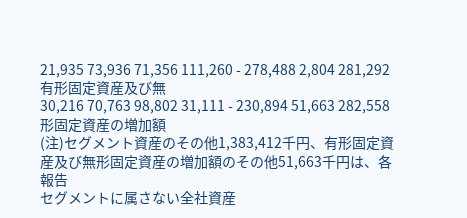21,935 73,936 71,356 111,260 - 278,488 2,804 281,292
有形固定資産及び無
30,216 70,763 98,802 31,111 - 230,894 51,663 282,558
形固定資産の増加額
(注)セグメント資産のその他1,383,412千円、有形固定資産及び無形固定資産の増加額のその他51,663千円は、各報告
セグメントに属さない全社資産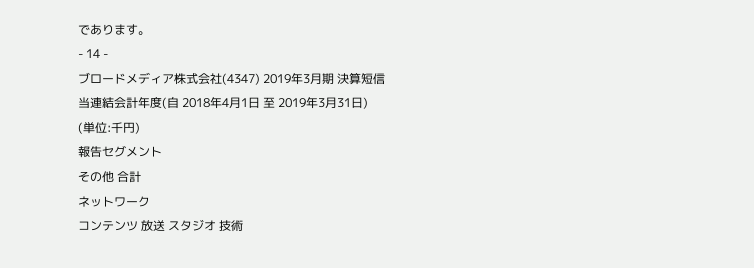であります。
- 14 -
ブロードメディア株式会社(4347) 2019年3月期 決算短信
当連結会計年度(自 2018年4月1日 至 2019年3月31日)
(単位:千円)
報告セグメント
その他 合計
ネットワーク
コンテンツ 放送 スタジオ 技術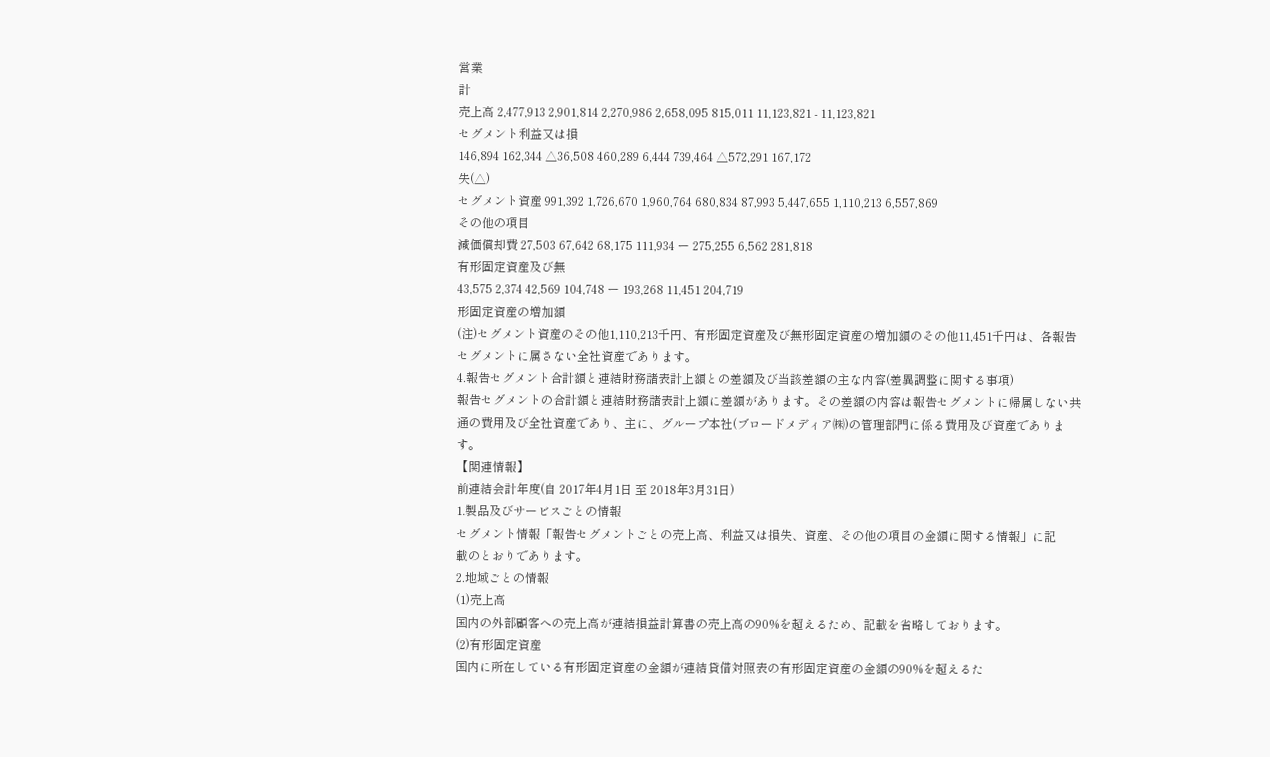営業
計
売上高 2,477,913 2,901,814 2,270,986 2,658,095 815,011 11,123,821 - 11,123,821
セグメント利益又は損
146,894 162,344 △36,508 460,289 6,444 739,464 △572,291 167,172
失(△)
セグメント資産 991,392 1,726,670 1,960,764 680,834 87,993 5,447,655 1,110,213 6,557,869
その他の項目
減価償却費 27,503 67,642 68,175 111,934 ー 275,255 6,562 281,818
有形固定資産及び無
43,575 2,374 42,569 104,748 ー 193,268 11,451 204,719
形固定資産の増加額
(注)セグメント資産のその他1,110,213千円、有形固定資産及び無形固定資産の増加額のその他11,451千円は、各報告
セグメントに属さない全社資産であります。
4.報告セグメント合計額と連結財務諸表計上額との差額及び当該差額の主な内容(差異調整に関する事項)
報告セグメントの合計額と連結財務諸表計上額に差額があります。その差額の内容は報告セグメントに帰属しない共
通の費用及び全社資産であり、主に、グループ本社(ブロードメディア㈱)の管理部門に係る費用及び資産でありま
す。
【関連情報】
前連結会計年度(自 2017年4月1日 至 2018年3月31日)
1.製品及びサービスごとの情報
セグメント情報「報告セグメントごとの売上高、利益又は損失、資産、その他の項目の金額に関する情報」に記
載のとおりであります。
2.地域ごとの情報
(1)売上高
国内の外部顧客への売上高が連結損益計算書の売上高の90%を超えるため、記載を省略しております。
(2)有形固定資産
国内に所在している有形固定資産の金額が連結貸借対照表の有形固定資産の金額の90%を超えるた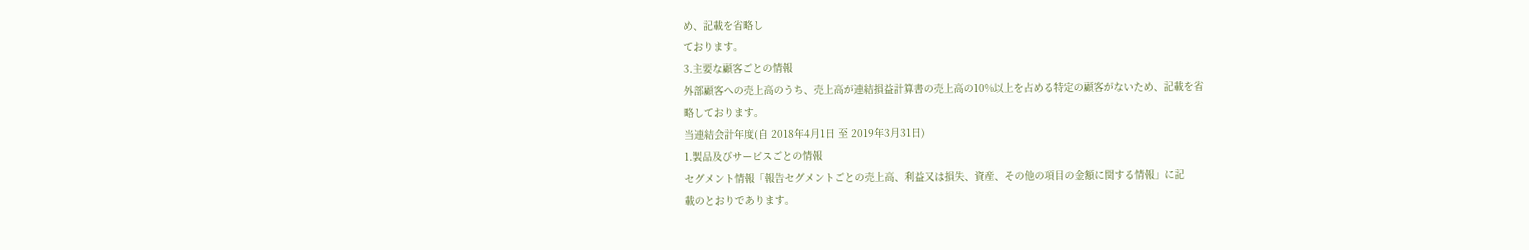め、記載を省略し
ております。
3.主要な顧客ごとの情報
外部顧客への売上高のうち、売上高が連結損益計算書の売上高の10%以上を占める特定の顧客がないため、記載を省
略しております。
当連結会計年度(自 2018年4月1日 至 2019年3月31日)
1.製品及びサービスごとの情報
セグメント情報「報告セグメントごとの売上高、利益又は損失、資産、その他の項目の金額に関する情報」に記
載のとおりであります。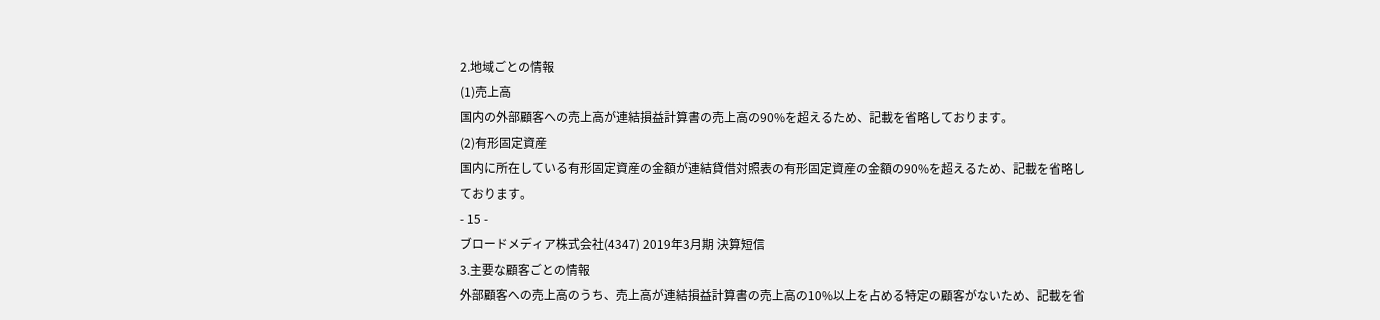2.地域ごとの情報
(1)売上高
国内の外部顧客への売上高が連結損益計算書の売上高の90%を超えるため、記載を省略しております。
(2)有形固定資産
国内に所在している有形固定資産の金額が連結貸借対照表の有形固定資産の金額の90%を超えるため、記載を省略し
ております。
- 15 -
ブロードメディア株式会社(4347) 2019年3月期 決算短信
3.主要な顧客ごとの情報
外部顧客への売上高のうち、売上高が連結損益計算書の売上高の10%以上を占める特定の顧客がないため、記載を省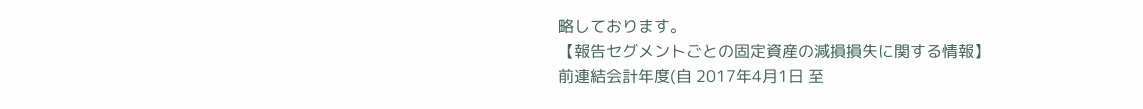略しております。
【報告セグメントごとの固定資産の減損損失に関する情報】
前連結会計年度(自 2017年4月1日 至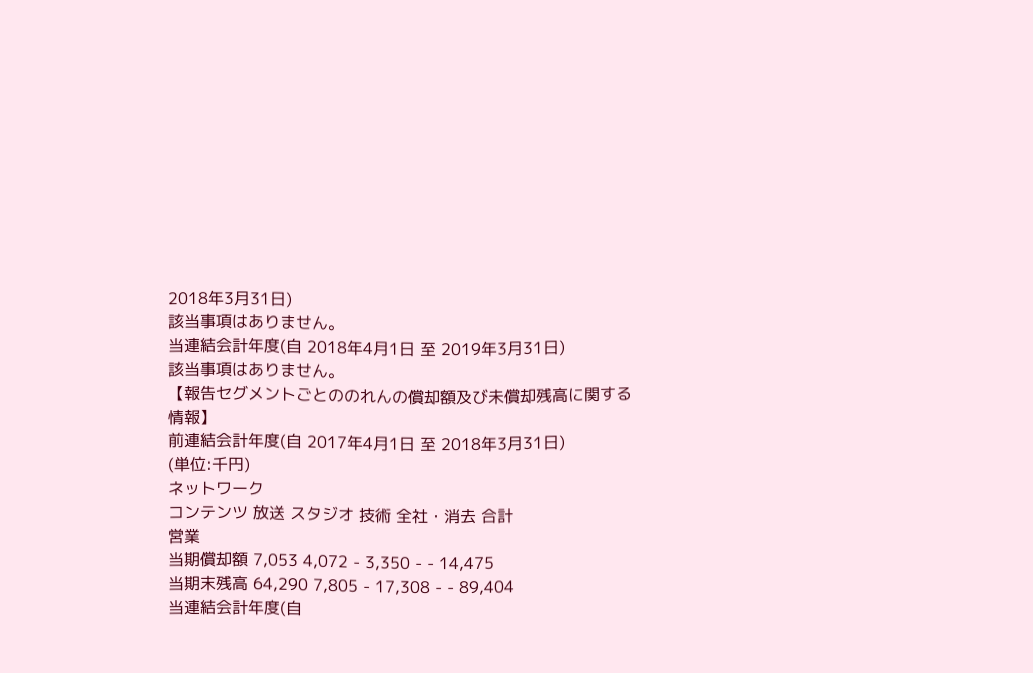2018年3月31日)
該当事項はありません。
当連結会計年度(自 2018年4月1日 至 2019年3月31日)
該当事項はありません。
【報告セグメントごとののれんの償却額及び未償却残高に関する情報】
前連結会計年度(自 2017年4月1日 至 2018年3月31日)
(単位:千円)
ネットワーク
コンテンツ 放送 スタジオ 技術 全社・消去 合計
営業
当期償却額 7,053 4,072 - 3,350 - - 14,475
当期末残高 64,290 7,805 - 17,308 - - 89,404
当連結会計年度(自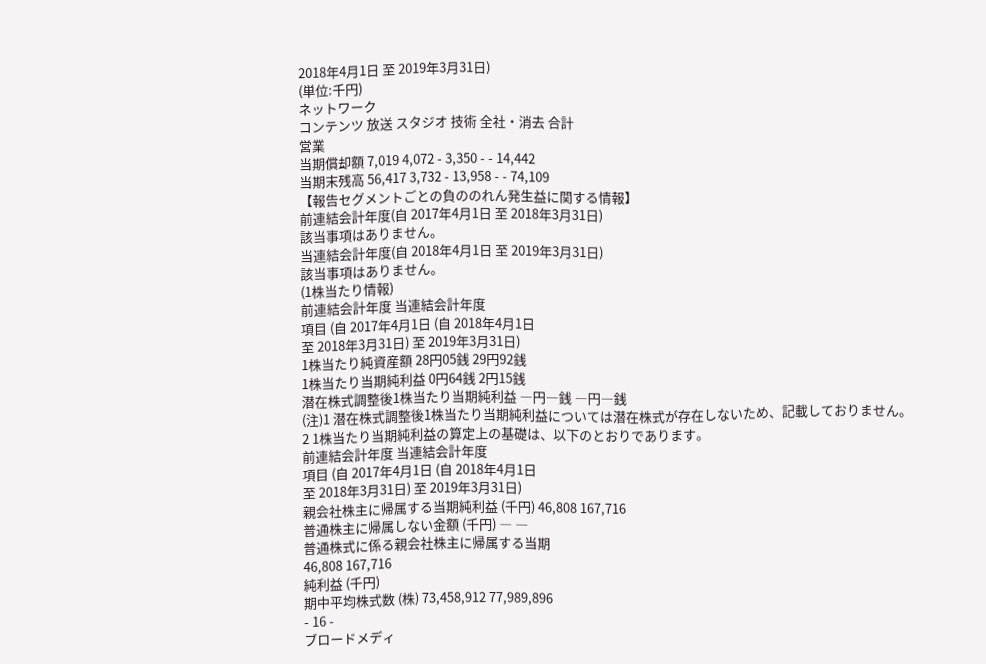2018年4月1日 至 2019年3月31日)
(単位:千円)
ネットワーク
コンテンツ 放送 スタジオ 技術 全社・消去 合計
営業
当期償却額 7,019 4,072 - 3,350 - - 14,442
当期末残高 56,417 3,732 - 13,958 - - 74,109
【報告セグメントごとの負ののれん発生益に関する情報】
前連結会計年度(自 2017年4月1日 至 2018年3月31日)
該当事項はありません。
当連結会計年度(自 2018年4月1日 至 2019年3月31日)
該当事項はありません。
(1株当たり情報)
前連結会計年度 当連結会計年度
項目 (自 2017年4月1日 (自 2018年4月1日
至 2018年3月31日) 至 2019年3月31日)
1株当たり純資産額 28円05銭 29円92銭
1株当たり当期純利益 0円64銭 2円15銭
潜在株式調整後1株当たり当期純利益 ―円―銭 ―円―銭
(注)1 潜在株式調整後1株当たり当期純利益については潜在株式が存在しないため、記載しておりません。
2 1株当たり当期純利益の算定上の基礎は、以下のとおりであります。
前連結会計年度 当連結会計年度
項目 (自 2017年4月1日 (自 2018年4月1日
至 2018年3月31日) 至 2019年3月31日)
親会社株主に帰属する当期純利益 (千円) 46,808 167,716
普通株主に帰属しない金額 (千円) ― ―
普通株式に係る親会社株主に帰属する当期
46,808 167,716
純利益 (千円)
期中平均株式数 (株) 73,458,912 77,989,896
- 16 -
ブロードメディ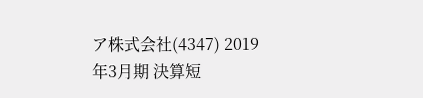ア株式会社(4347) 2019年3月期 決算短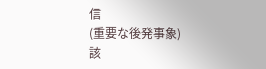信
(重要な後発事象)
該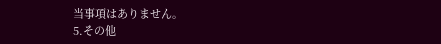当事項はありません。
5.その他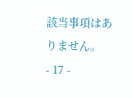該当事項はありません。
- 17 -